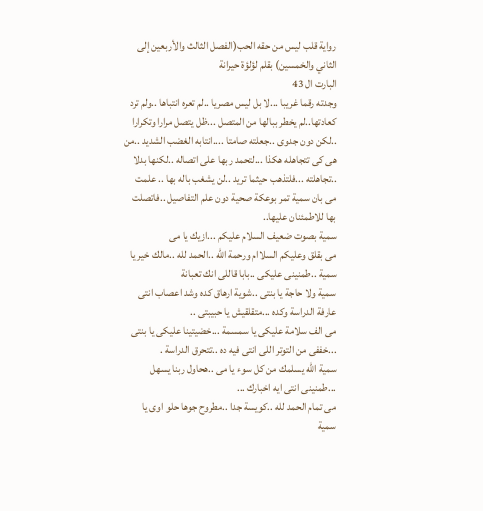رواية قلب ليس من حقه الحب(الفصل الثالث والأربعين إلى الثاني والخمسين) بقلم لؤلؤة حيرانة
البارت ال 43
وجدته رقما غريبا ...لا بل ليس مصريا ..لم تعره انتباها ..ولم ترد كعادتها..لم يخطر ببالها من المتصل ...ظل يتصل مرارا وتكرارا ..لكن دون جدوى ..جعلته صامتا ....انتابه الغضب الشديد ..من هى كى تتجاهله هكذا ...لتحمد ربها على اتصاله ..لكنها بدلا ..تجاهلته ...فلتذهب حيثما تريد ..لن يشغب باله بها .. علمت مى بان سمية تمر بوعكة صحية دون علم التفاصيل ..فاتصلت بها للاطمئنان عليها..
سمية بصوت ضعيف السلام عليكم ...ازيك يا مى
مى بقلق وعليكم السلاام ورحمة الله ..الحمد لله ..مالك خير يا سمية ..طمنينى عليكى ..بابا قاللى انك تعبانة
سمية ولا حاجة يا بنتى ..شوية ارهاق كده وشد اعصاب انتى عارفة الدراسة وكده ...متقلقيش يا حبيبتى ..
مى الف سلامة عليكى يا سمسمة ...خضيتينا عليكى يا بنتى ...خففى من التوتر اللى انتى فيه ده ..تتحرق الدراسة .
سمية الله يسلمك من كل سوء يا مى ..هحاول ربنا يسهل ...طمنينى انتى ايه اخبارك ...
مى تمام الحمد لله ..كويسة جدا ..مطروح جوها حلو اوى يا سمية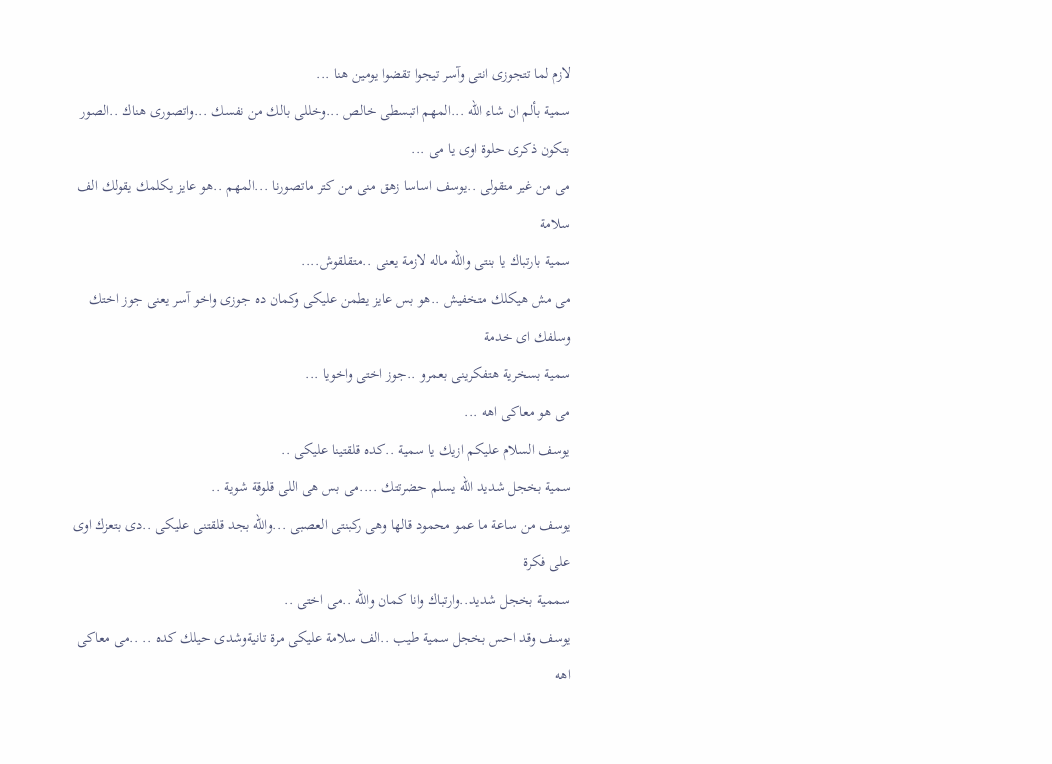لازم لما تتجوزى انتى وآسر تيجوا تقضوا يومين هنا ...
سمية بألم ان شاء الله ...المهم اتبسطى خالص ...وخللى بالك من نفسك ...واتصورى هناك ..الصور بتكون ذكرى حلوة اوى يا مى ...
مى من غير متقولى ..يوسف اساسا زهق منى من كتر ماتصورنا ...المهم ..هو عايز يكلمك يقولك الف سلامة
سمية بارتباك يا بنتى والله ماله لازمة يعنى ..متقلقوش....
مى مش هيكلك متخفيش ..هو بس عايز يطمن عليكى وكمان ده جوزى واخو آسر يعنى جوز اختك وسلفك اى خدمة
سمية بسخرية هتفكرينى بعمرو ..جوز اختى واخويا ...
مى هو معاكى اهه ...
يوسف السلام عليكم ازيك يا سمية ..كده قلقتينا عليكى ..
سمية بخجل شديد الله يسلم حضرتتك ....مى بس هى اللى قلوقة شوية ..
يوسف من ساعة ما عمو محمود قالها وهى ركبنتى العصبى ...والله بجد قلقتنى عليكى ..دى بتعزك اوى على فكرة
سممية بخجل شديد..وارتباك وانا كمان والله ..مى اختى ..
يوسف وقد احس بخجل سمية طيب ..الف سلامة عليكى مرة تانيةوشدى حيلك كده .. ..مى معاكى اهه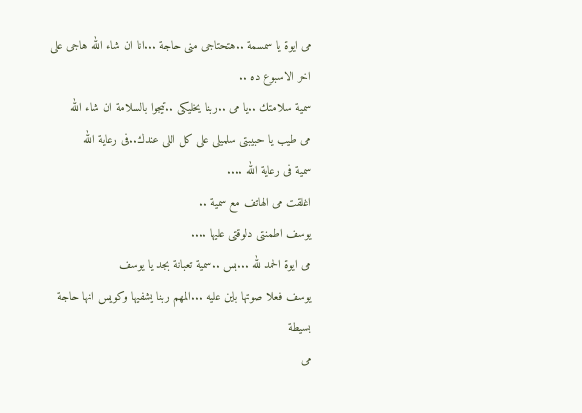مى ايوة يا سمسمة ..هتحتاجى منى حاجة ...انا ان شاء الله هاجى على اخر الاسبوع ده ..
سمية سلامتك ..يا مى ..ربنا يخليكى ..تيجوا بالسلامة ان شاء الله
مى طيب يا حبيبتى سلميلى على كل اللى عندك..فى رعاية الله
سمية فى رعاية الله ....
اغلقت مى الهاتف مع سمية ..
يوسف اطمنتى دلوقتى عليها ....
مى ايوة الحمد لله ...بس ..سمية تعبانة بجد يا يوسف
يوسف فعلا صوتها باين عليه ...المهم ربنا يشفيها وكويس انها حاجة بسيطة
مى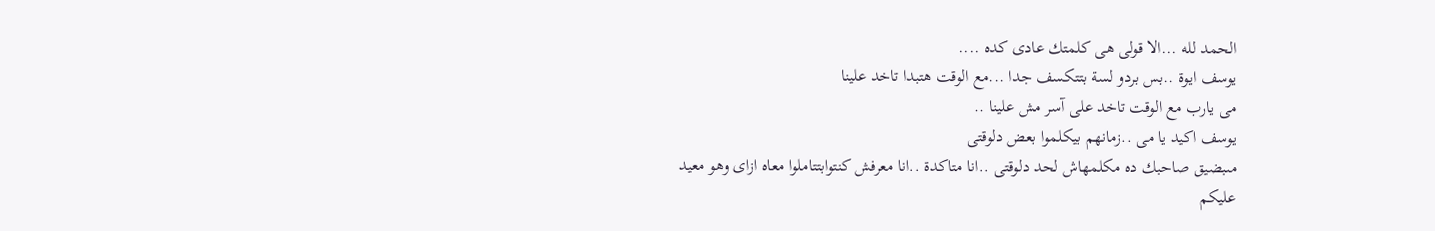الحمد لله ...الا قولى هى كلمتك عادى كده ....
يوسف ايوة ..بس بردو لسة بتتكسف جدا ...مع الوقت هتبدا تاخد علينا
مى يارب مع الوقت تاخد على آسر مش علينا ..
يوسف اكيد يا مى ..زمانهم بيكلموا بعض دلوقتى
مىبضيق صاحبك ده مكلمهاش لحد دلوقتى ..انا متاكدة ..انا معرفش كنتوابتتاملوا معاه ازاى وهو معيد عليكم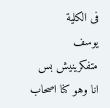فى الكلية
يوسف متفكرينيش بس انا وهو كنا اصحاب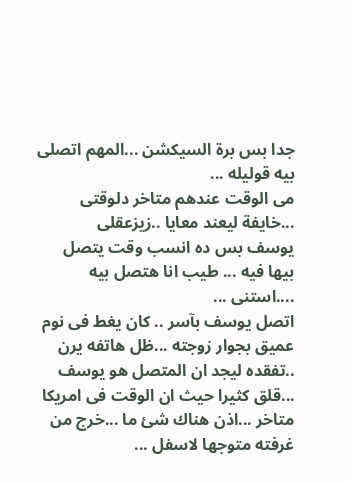جدا بس برة السيكشن ...المهم اتصلى بيه قوليله ...
مى الوقت عندهم متاخر دلوقتى ...خايفة ليعند معايا ..زيزعقلى
يوسف بس ده انسب وقت يتصل بيها فيه ... طيب انا هتصل بيه ....استنى ...
اتصل يوسف بآسر .. كان يغط فى نوم عميق بجوار زوجته ...ظل هاتفه يرن ..تفقده ليجد ان المتصل هو يوسف ...قلق كثيرا حيث ان الوقت فى امريكا متاخر ...اذن هناك شئ ما ...خرج من غرفته متوجها لاسفل ...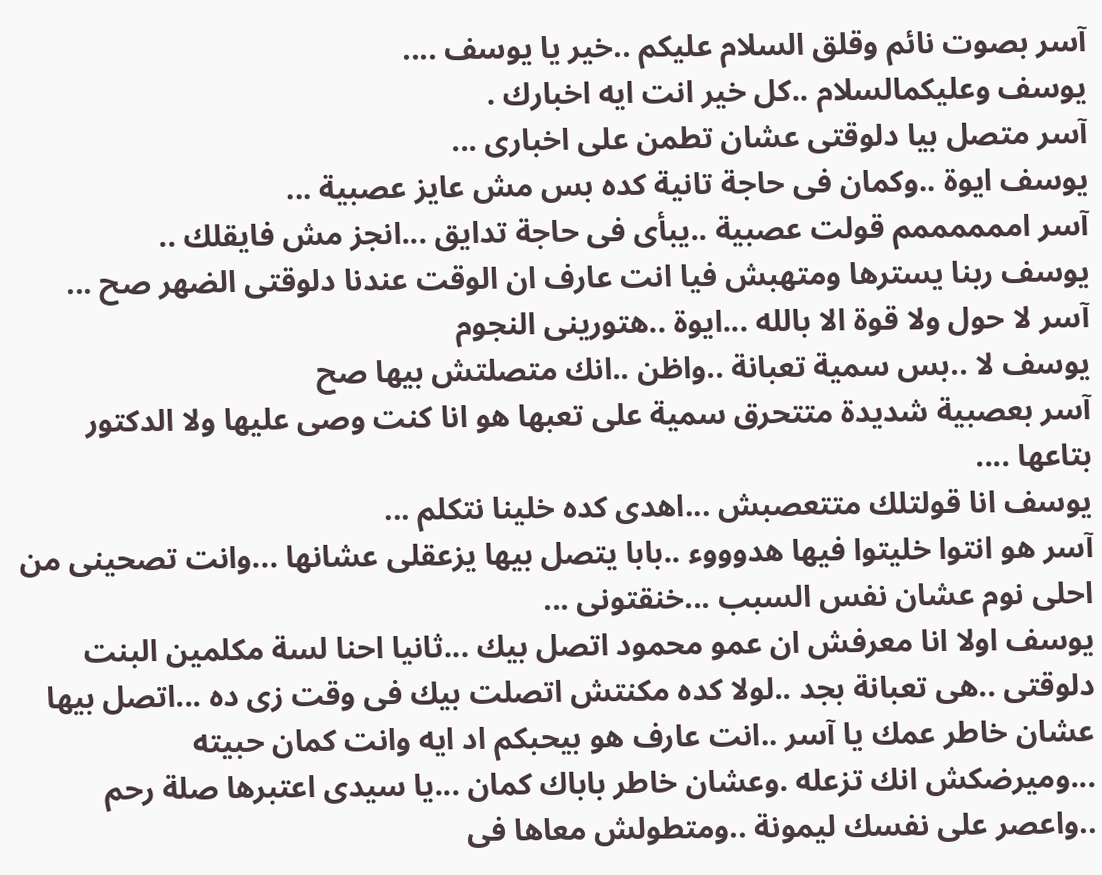آسر بصوت نائم وقلق السلام عليكم ..خير يا يوسف ....
يوسف وعليكمالسلام ..كل خير انت ايه اخبارك .
آسر متصل بيا دلوقتى عشان تطمن على اخبارى ...
يوسف ايوة ..وكمان فى حاجة تانية كده بس مش عايز عصبية ...
آسر اممممممم قولت عصبية ..يبأى فى حاجة تدايق ...انجز مش فايقلك ..
يوسف ربنا يسترها ومتهبش فيا انت عارف ان الوقت عندنا دلوقتى الضهر صح ...
آسر لا حول ولا قوة الا بالله ...ايوة ..هتورينى النجوم
يوسف لا ..بس سمية تعبانة ..واظن ..انك متصلتش بيها صح
آسر بعصبية شديدة متتحرق سمية على تعبها هو انا كنت وصى عليها ولا الدكتور بتاعها ....
يوسف انا قولتلك متتعصبش ...اهدى كده خلينا نتكلم ...
آسر هو انتوا خليتوا فيها هدوووء ..بابا يتصل بيها يزعقلى عشانها ...وانت تصحينى من احلى نوم عشان نفس السبب ...خنقتونى ...
يوسف اولا انا معرفش ان عمو محمود اتصل بيك ...ثانيا احنا لسة مكلمين البنت دلوقتى ..هى تعبانة بجد ..لولا كده مكنتش اتصلت بيك فى وقت زى ده ...اتصل بيها عشان خاطر عمك يا آسر ..انت عارف هو بيحبكم اد ايه وانت كمان حبيته ...وميرضكش انك تزعله .وعشان خاطر باباك كمان ...يا سيدى اعتبرها صلة رحم ..واعصر على نفسك ليمونة ..ومتطولش معاها فى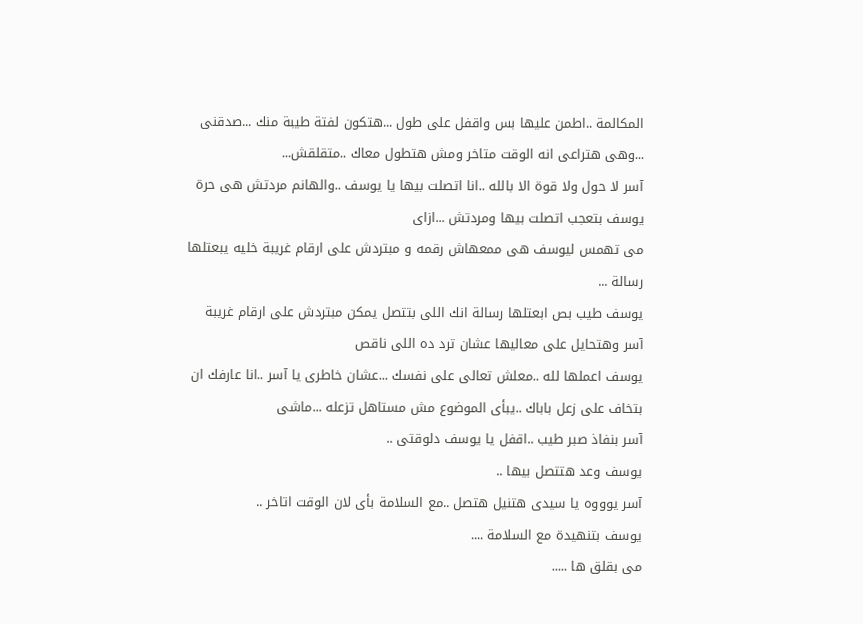المكالمة ..اطمن عليها بس واقفل على طول ...هتكون لفتة طيبة منك ...صدقنى ...وهى هتراعى انه الوقت متاخر ومش هتطول معاك ..متقلقش...
آسر لا حول ولا قوة الا بالله ..انا اتصلت بيها يا يوسف ..والهانم مردتش هى حرة
يوسف بتعجب اتصلت بيها ومردتش ...ازاى
مى تهمس ليوسف هى ممعهاش رقمه و مبتردش على ارقام غريبة خليه يبعتلها رسالة ...
يوسف طيب بص ابعتلها رسالة انك اللى بتتصل يمكن مبتردش على ارقام غريبة
آسر وهتحايل على معاليها عشان ترد ده اللى ناقص
يوسف اعملها لله ..معلش تعالى على نفسك ...عشان خاطرى يا آسر ..انا عارفك ان بتخاف على زعل باباك ..يبأى الموضوع مش مستاهل تزعله ...ماشى
آسر بنفاذ صبر طيب ..اقفل يا يوسف دلوقتى ..
يوسف وعد هتتصل بيها ..
آسر يوووه يا سيدى هتنيل هتصل ..مع السلامة بأى لان الوقت اتاخر ..
يوسف بتنهيدة مع السلامة ....
مى بقلق ها .....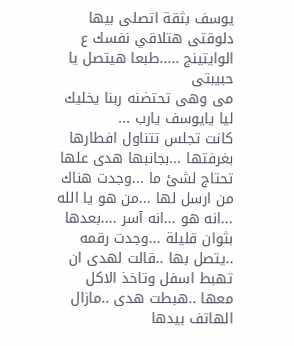يوسف بثقة اتصلى بيها دلوقتى هتلاقي نفسك ع الوايتينج .....طبعا هيتصل يا حبيبتى
مى وهى تحتضنه ربنا يخليك ليا يايوسف يارب ...
كانت تجلس تتناول افطارها بغرفتها ...بجانبها هدى علها تحتاج لشئ ما ...وجدت هناك من ارسل لها ...من هو يا الله ...انه هو ...انه آسر ....بعدها بثوان قليلة ...وجدت رقمه ..يتصل بها ..قالت لهدى ان تهبط اسفل وتاخذ الاكل معها ..هبطت هدى ..مازال الهاتف بيدها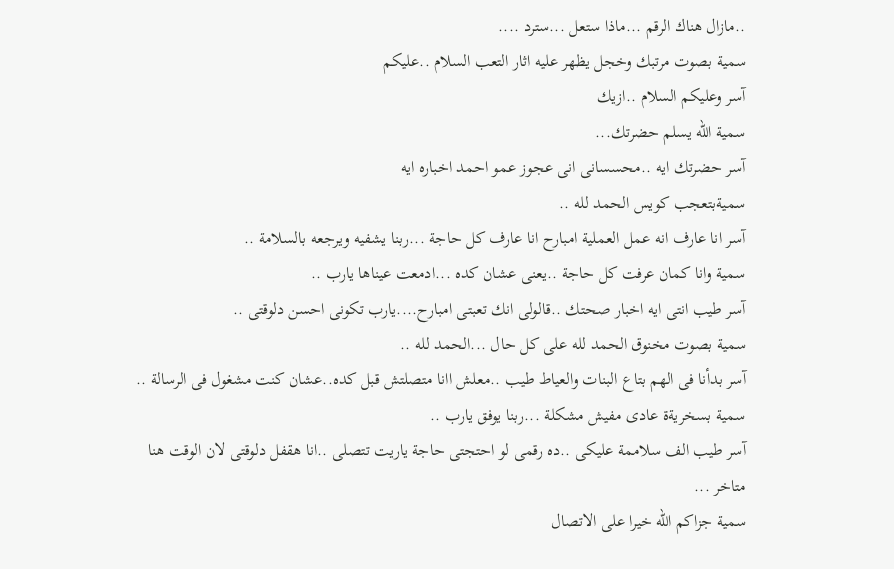..مازال هناك الرقم ...ماذا ستعل ...سترد ....
سمية بصوت مرتبك وخجل يظهر عليه اثار التعب السلام ..عليكم
آسر وعليكم السلام ..ازيك
سمية الله يسلم حضرتك...
آسر حضرتك ايه ..محسسانى انى عجوز عمو احمد اخباره ايه
سميةبتعجب كويس الحمد لله ..
آسر انا عارف انه عمل العملية امبارح انا عارف كل حاجة ...ربنا يشفيه ويرجعه بالسلامة ..
سمية وانا كمان عرفت كل حاجة ..يعنى عشان كده ...ادمعت عيناها يارب ..
آسر طيب انتى ايه اخبار صحتك ..قالولى انك تعبتى امبارح....يارب تكونى احسن دلوقتى ..
سمية بصوت مخنوق الحمد لله على كل حال ...الحمد لله ..
آسر بدأنا فى الهم بتاع البنات والعياط طيب ..معلش اانا متصلتش قبل كده..عشان كنت مشغول فى الرسالة ..
سمية بسخريةة عادى مفيش مشكلة ...ربنا يوفق يارب ..
آسر طيب الف سلاممة عليكى ..ده رقمى لو احتجتى حاجة ياريت تتصلى ..انا هقفل دلوقتى لان الوقت هنا متاخر ...
سمية جزاكم الله خيرا على الاتصال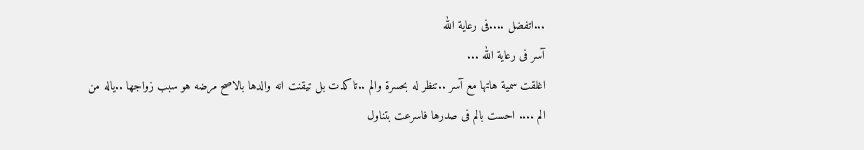...اتفضل ....فى رعاية الله
آسر فى رعاية الله ...
اغلقت سمية هاتها مع آسر ..تنظر له بحسرة والم ..تاكدت بل تيقنت انه والدها بالاصح مرضه هو سبب زواجها ..ياله من الم .... احست بالم فى صدرها فاسرعت بتناول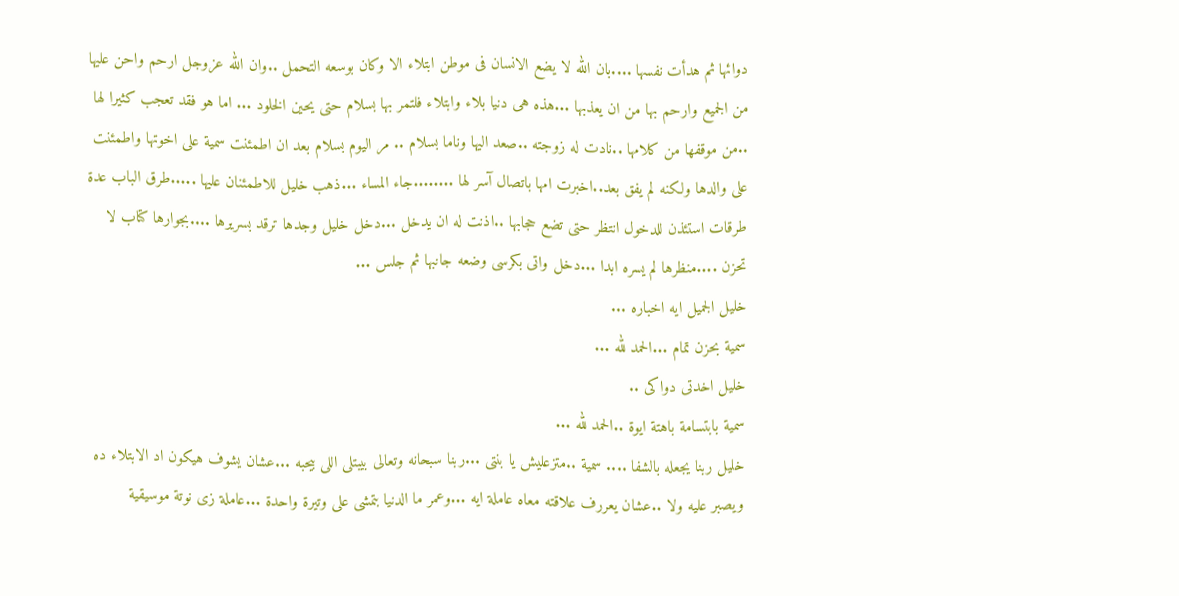دوائها ثم هدأت نفسها ....بان الله لا يضع الانسان فى موطن ابتلاء الا وكان بوسعه التحمل ..وان الله عزوجل ارحم واحن عليها من الجميع وارحم بها من ان يعذبها ...هذه هى دنيا بلاء وابتلاء فلتمر بها بسلام حتى يحين الخلود ... اما هو فقد تعجب كثيرا لها ..من موقفها من كلامها ..نادت له زوجته ..صعد اليها وناما بسلام .. مر اليوم بسلام بعد ان اطمئنت سمية على اخوتها واطمئنت على والدها ولكنه لم يفق بعد..اخبرت امها باتصال آسر لها ........جاء المساء ...ذهب خليل للاطمئنان عليها .....طرق الباب عدة طرقات استئذن للدخول انتظر حتى تضع حجابها ..اذنت له ان يدخل ...دخل خليل وجدها ترقد بسريرها ....بجوارها كتاب لا تحزن ....منظرها لم يسره ابدا ...دخل واتى بكرسى وضعه جانبها ثم جلس ...
خليل الجميل ايه اخباره ...
سمية بحزن تمام ...الحمد لله ...
خليل اخدتى دواكى ..
سمية بابتسامة باهتة ايوة ..الحمد لله ...
خليل ربنا يجعله بالشفا .... سمية ..متزعليش يا بنتى ...ربنا سبحانه وتعالى بيبتلى اللى بيحبه ...عشان يشوف هيكون اد الابتلاء ده ويصبر عليه ولا ..عشان يعررف علاقته معاه عاملة ايه ...وعمر ما الدنيا بتمشى على وتيرة واحدة ...عاملة زى نوتة موسيقية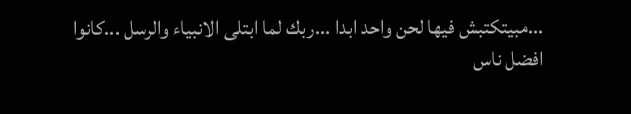...مبيتكتبش فيها لحن واحد ابدا ...ربك لما ابتلى الانبياء والرسل ...كانوا افضل ناس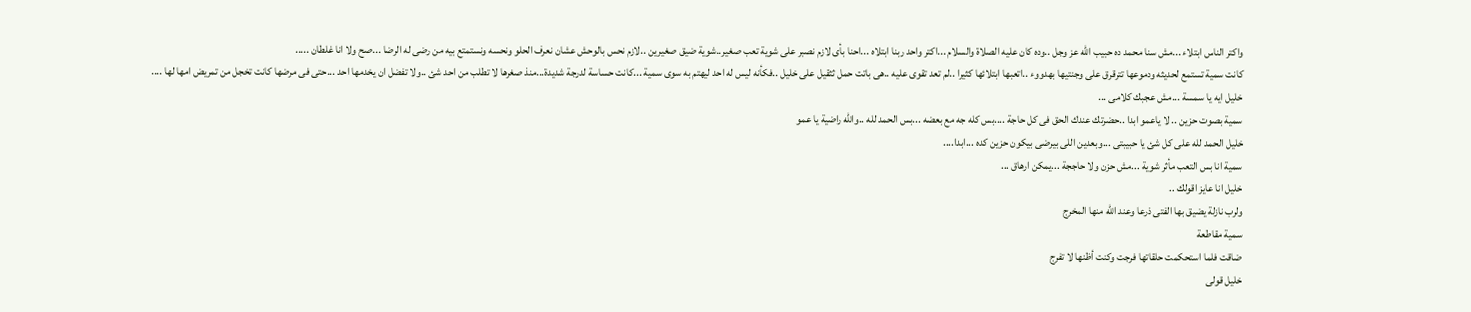واكتر الناس ابتلاء ...مش سنا محمد ده حبيب الله عز وجل ..وده كان عليه الصلاة والسلام ...اكتر واحد ربنا ابتلاه ...احنا بأى لازم نصبر على شوية تعب صغير..شوية ضيق صغيرين ..لازم نحس بالوحش عشان نعرف الحلو ونحسه ونستمتع بيه من رضى له الرضا ...صح ولا انا غلطان .....
كانت سمية تستمع لحديثه ودموعها تترقرق على وجنتيها بهدووء ..اتعبها ابتلائها كثيرا ..لم تعد تقوى عليه ..هى باتت حمل ثثقيل على خليل ..فكأنه ليس له احد ليهتم به سوى سمية ...كانت حساسة لدرجة شديدة...منذ صغرها لا تطلب من احد شئ ..ولا تفضل ان يخدمها احد ...حتى فى مرضها كانت تخجل من تمريض امها لها ....
خليل ايه يا سمسة ...مش عجبك كلامى ...
سمية بصوت حزين .. لا ياعمو ابدا ..حضرتك عندك الحق فى كل حاجة ....بس كله جه مع بعضه ...بس الحمد لله ..والله راضية يا عمو
خليل الحمد لله على كل شئ يا حبيبتى ...وبعدين اللى بيرضى بيكون حزين كده ...ابدا....
سمية انا بس التعب مأثر شوية ...مش حزن ولا حاججة ...يمكن ارهاق ...
خليل انا عايز اقولك ..
ولرب نازلة يضيق بها الفتى ذرعا وعند الله منها المخرج
سمية مقاطعة
ضاقت فلما استحكمت حلقاتها فرجت وكنت أظنها لا تفرج
خليل قولى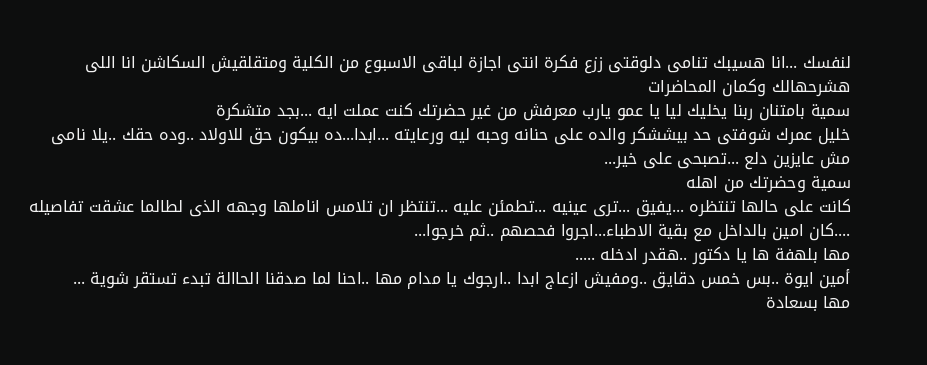لنفسك ...انا هسيبك تنامى دلوقتى ززع فكرة انتى اجازة لباقى الاسبوع من الكلية ومتقلقيش السكاشن انا اللى هشرحهالك وكمان المحاضرات
سمية بامتنان ربنا يخليك ليا يا عمو يارب معرفش من غير حضرتك كنت عملت ايه ...بجد متشكرة
خليل عمرك شوفتى حد بيششكر والده على حنانه وحبه ليه ورعايته ...ابدا...ده بيكون حق للاولاد ..وده حقك ..يلا نامى مش عايزين دلع ...تصبحى على خير...
سمية وحضرتك من اهله
كانت على حالها تنتظره ...يفيق ...ترى عينيه ...تطمئن عليه ...تنتظر ان تلامس اناملها وجهه الذى لطالما عشقت تفاصيله ....كان امين بالداخل مع بقية الاطباء...اجروا فحصهم ..ثم خرجوا...
مها بلهفة ها يا دكتور ..هقدر ادخله .....
أمين ايوة ..بس خمس دقايق ..ومفيش ازعاج ابدا ..ارجوك يا مدام مها ..احنا لما صدقنا الحاالة تبدء تستقر شوية ...
مها بسعادة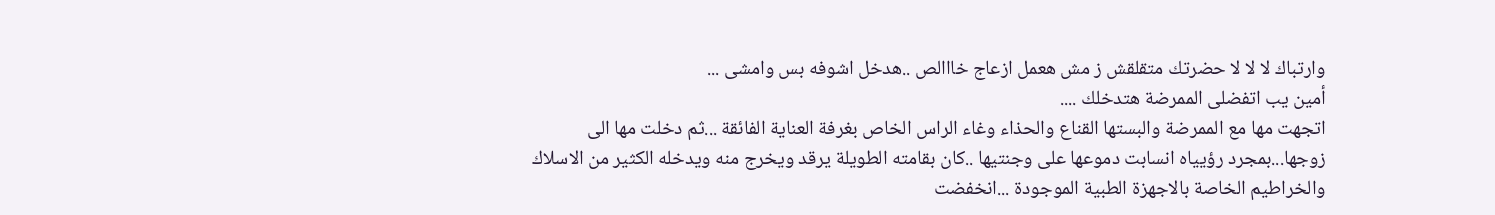وارتباك لا لا لا حضرتك متقلقش ز مش هعمل ازعاج خااالص ..هدخل اشوفه بس وامشى ...
أمين يب اتفضلى الممرضة هتدخلك ....
اتجهت مها مع الممرضة والبستها القناع والحذاء وغاء الراس الخاص بغرفة العناية الفائقة ...ثم دخلت مها الى زوجها...بمجرد رؤيياه انسابت دموعها على وجنتيها ..كان بقامته الطويلة يرقد ويخرج منه ويدخله الكثير من الاسلاك والخراطيم الخاصة بالاجهزة الطبية الموجودة ...انخفضت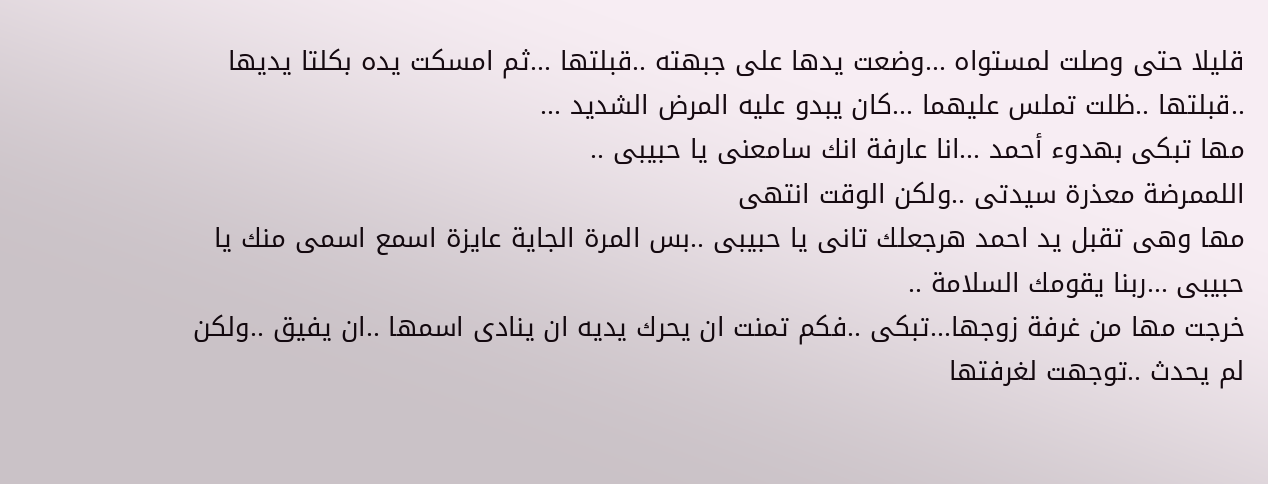قليلا حتى وصلت لمستواه ...وضعت يدها على جبهته ..قبلتها ...ثم امسكت يده بكلتا يديها ..قبلتها ..ظلت تملس عليهما ...كان يبدو عليه المرض الشديد ...
مها تبكى بهدوء أحمد ...انا عارفة انك سامعنى يا حبيبى ..
اللممرضة معذرة سيدتى ..ولكن الوقت انتهى
مها وهى تقبل يد احمد هرجعلك تانى يا حبيبى ..بس المرة الجاية عايزة اسمع اسمى منك يا حبيبى ...ربنا يقومك السلامة ..
خرجت مها من غرفة زوجها...تبكى ..فكم تمنت ان يحرك يديه ان ينادى اسمها ..ان يفيق ..ولكن لم يحدث ..توجهت لغرفتها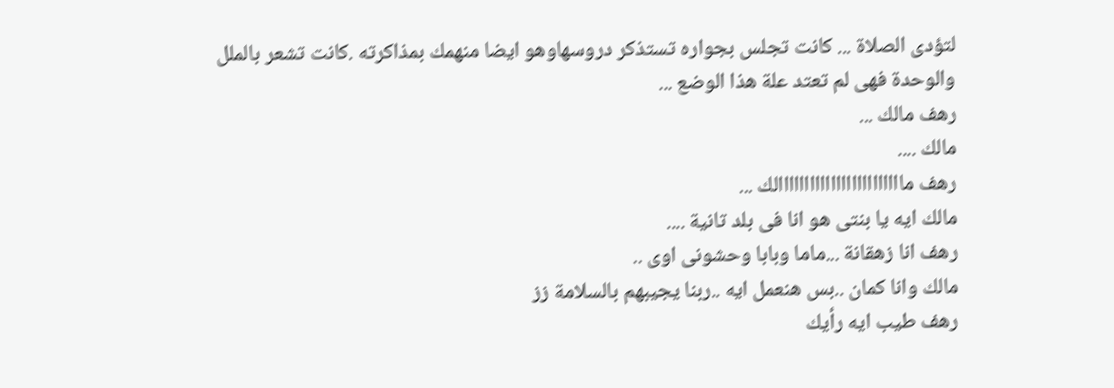لتؤدى الصلاة ... كانت تجلس بجواره تستذكر دروسهاوهو ايضا منهمك بمذاكرته .كانت تشعر بالملل والوحدة فهى لم تعتد علة هذا الوضع ...
رهف مالك ...
مالك ....
رهف ماااااااااااااااااااااااالك ...
مالك ايه يا بنتى هو انا فى بلد تانية ....
رهف انا زهقانة ...ماما وبابا وحشونى اوى ..
مالك وانا كمان ..بس هنعمل ايه ..ربنا يجيبهم بالسلامة زز
رهف طيب ايه رأيك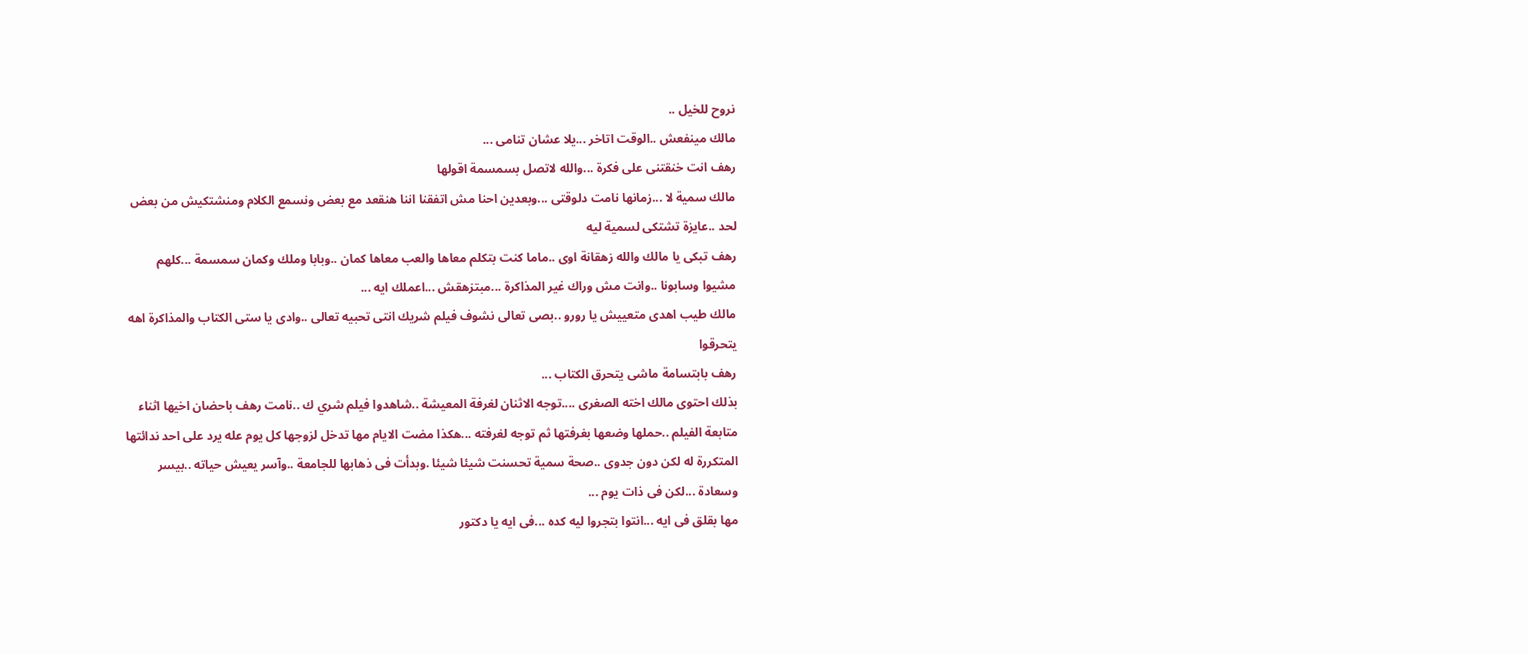نروح للخيل ..
مالك مينفعش ..الوقت اتاخر ...يلا عشان تنامى ...
رهف انت خنقتنى على فكرة ...والله لاتصل بسمسمة اقولها
مالك سمية لا ...زمانها نامت دلوقتى ...وبعدين احنا مش اتفقنا اننا هنقعد مع بعض ونسمع الكلام ومنشتكيش من بعض لحد ..عايزة تشتكى لسمية ليه
رهف تبكى يا مالك والله زهقانة اوى ..ماما كنت بتكلم معاها والعب معاها كمان ..وبابا وملك وكمان سمسمة ...كلهم مشيوا وسابونا ..وانت مش وراك غير المذاكرة ...مبتزهقش ...اعملك ايه ...
مالك طيب اهدى متعييش يا رورو ..بصى تعالى نشوف فيلم شريك انتى تحبيه تعالى ..وادى يا ستى الكتاب والمذاكرة اهه يتحرقوا
رهف بابتسامة ماشى يتحرق الكتاب ...
بذلك احتوى مالك اخته الصغرى ....توجه الاثنان لغرفة المعيشة ..شاهدوا فيلم شري ك ..نامت رهف باحضان اخيها اثناء متابعة الفيلم ..حملها وضعها بغرفتها ثم توجه لغرفته ...هكذا مضت الايام مها تدخل لزوجها كل يوم عله يرد على احد ندائتها المتكررة له لكن دون جدوى ..صحة سمية تحسنت شيئا شيئا .وبدأت فى ذهابها للجامعة ..وآسر يعيش حياته ..بيسر وسعادة ...لكن فى ذات يوم ...
مها بقلق فى ايه ...انتوا بتجروا ليه كده ...فى ايه يا دكتور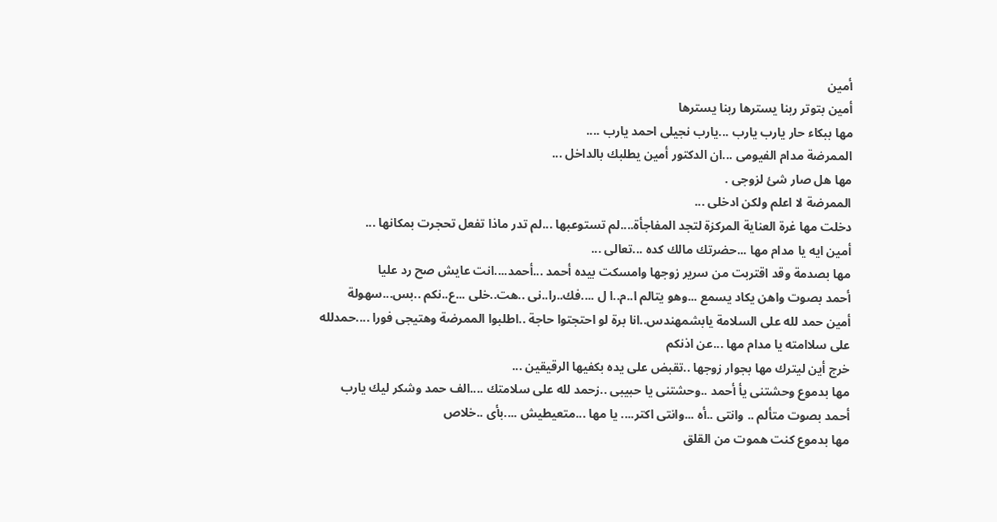أمين
أمين بتوتر ربنا يسترها ربنا يسترها
مها ببكاء حار يارب يارب ...يارب نجيلى احمد يارب ....
الممرضة مدام الفيومى ...ان الدكتور أمين يطلبك بالداخل ...
مها هل صار شئ لزوجى .
الممرضة لا اعلم ولكن ادخلى ...
دخلت مها غرة العناية المركزة لتجد المفاجأة....لم تستوعبها ...لم تدر ماذا تفعل تحجرت بمكانها ...
أمين ايه يا مدام مها ...حضرتك مالك كده ...تعالى ...
مها بصدمة وقد اقتربت من سرير زوجها وامسكت بيده أحمد ...أحمد....انت عايش صح رد عليا
أحمد بصوت واهن يكاد يسمع ...وهو يتالم ا..م..ا ل ....فك..را..نى ..هت..خلى ...ع..نكم ..بس...سهولة
أمين حمد لله على السلامة يابشمهندس..انا برة لو احتجتوا حاجة ..اطلبوا الممرضة وهتيجى فورا ....حمدلله على سلاامته يا مدام مها ...عن اذنكم
خرج أين ليترك مها بجوار زوجها ..تقبض على يده بكفيها الرقيقين ...
مها بدموع وحشتنى يأ أحمد ..وحشتنى يا حبيبى ..زحمد لله على سلامتك ....الف حمد وشكر ليك يارب
أحمد بصوت متألم .. وانتى ..أه ...وانتى اكتر.... يا مها ...متعيطيش ....بأى ..خلاص
مها بدموع كنت هموت من القلق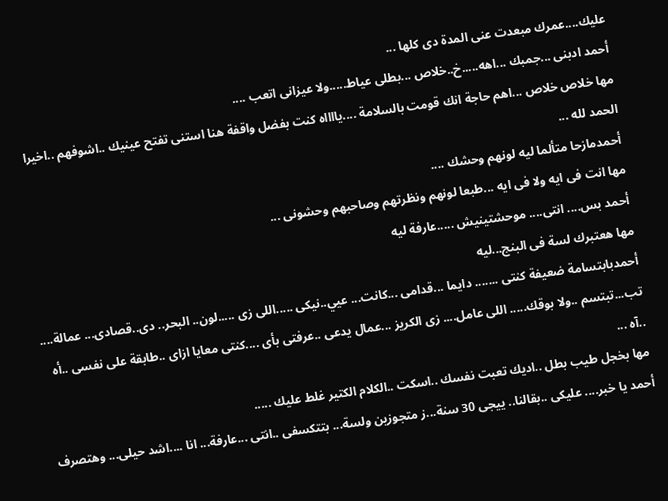عليك....عمرك مبعدت عنى المدة دى كلها ...
أحمد ادبنى ...جمبك ...اهه.....خ..خلاص ...بطلى عياط.....ولا عيزانى اتعب ....
مها خلاص خلاص ...اهم حاجة انك قومت بالسلامة ....يااااه كنت بفضل واقفة هنا استنى تفتح عينيك ..اشوفهم ..اخيرا الحمد لله ...
أحمدمازحا متألما ليه لونهم وحشك ....
مها انت فى ايه ولا فى ايه ...طبعا لونهم ونظرتهم وصاحبهم وحشونى ...
أحمد بس.... انتى.... موحشتينيش .....عارفة ليه
مها هعتبرك لسة فى البنج...ليه
أحمدبابتسامة ضعيفة كنتى ....... دايما ...قدامى ...كانت... عيي..نيكى .....اللى زى .....لون.. البحر.. دى..قصادى... عمالة.... تب...تبتسم ..ولا بوقك..... اللى عامل.... زى الكريز ...عمال يدعى ..عرفتى بأى ....كنتى معايا ازاى ..طابقة على نفسى ..أه ..آه ...
مها بخجل طيب بطل ..اديك تعبت نفسك ..اسكت ..الكلام الكتير غلط عليك .....
أحمد يا خبر.... عليكى ..بقالنا.. ييجى 30 سنة...ز متجوزين ولسة... بتتكسفى ..انتى ...عارفة... انا ....اشد حيلى... وهتصرف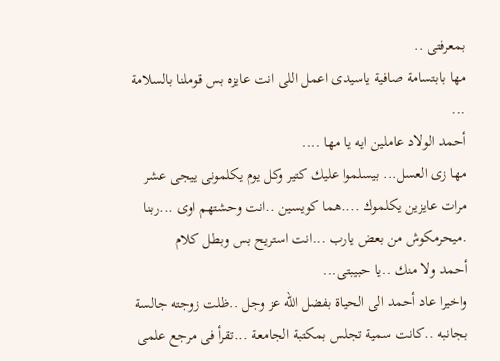بمعرفتى ..
مها بابتسامة صافية ياسيدى اعمل اللى انت عايزه بس قوملنا بالسلامة ...
أحمد الولاد عاملين ايه يا مها ....
مها زى العسل... بيسلموا عليك كتير وكل يوم يكلمونى ييجى عشر مرات عايزين يكلموك ....هما كويسين ..انت وحشتهم اوى ...ربنا .ميحرمكوش من بعض يارب ...انت استريح بس وبطل كلام
أحمد ولا منك ..يا حبيبتى...
واخيرا عاد أحمد الى الحياة بفضل الله عز وجل ..ظلت زوجته جالسة بجانبه ..كانت سمية تجلس بمكتبة الجامعة ...تقرأ فى مرجع علمى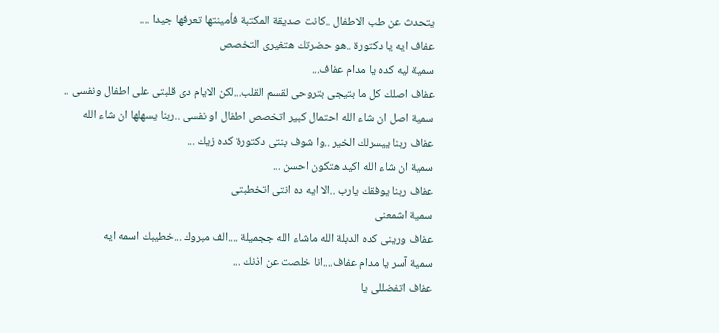يتحدث عن طب الاطفال ..كانت صديقة المكتبة فأمينتها تعرفها جيدا ....
عفاف ايه يا دكتورة ..هو حضرتك هتغيرى التخصص
سمية ليه كده يا مدام عفاف...
عفاف اصلك كل ما بتيجى بتروحى لقسم القلب...لكن الايام دى قلبتى على اطفال ونفسى ..
سمية اصل ان شاء الله احتمال كبير اتخصص اطفال او نفسى ..ربنا يسهلها ان شاء الله
عفاف ربنا ييسرلك الخير ..وا شوف بنتى دكتورة كده زيك ...
سمية ان شاء الله اكيد هتكون احسن ...
عفاف ربنا يوفقك يارب ..الا ايه ده انتى اتخطبتى
سمية اشمعنى
عفاف ورينى كده الدبلة الله ماشاء الله ججميلة ....الف مبروك ...خطيبك اسمه ايه
سمية آسر يا مدام عفاف....انا خلصت عن اذنك ...
عفاف اتفضللى يا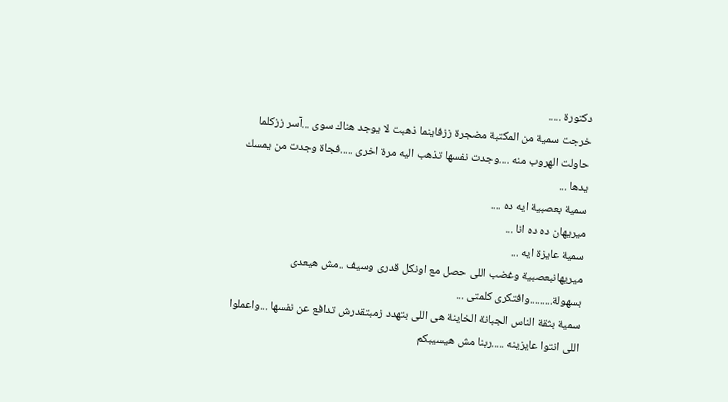دكتورة .....
خرجت سمية من المكتبة مضجرة ززفاينما ذهبت لا يوجد هناك سوى ...آسر ززكلما حاولت الهروب منه ....وجدت نفسها تذهب اليه مرة اخرى .....فجاة وجدت من يمسك يدها ...
سمية بعصبية ايه ده ....
ميريهان ده ده انا ...
سمية عايزة ايه ...
ميريهانبعصبية وغضب اللى حصل مع اونكل قدرى وسيف ..مش هيعدى بسهولة.........وافتكرى كلمتى ...
سمية بثقة الناس الجبانة الخاينة هى اللى بتهدد زمبتقدرش تدافع عن نفسها ...واعملوا اللى انتوا عايزينه .....ربنا مش هيسيبكم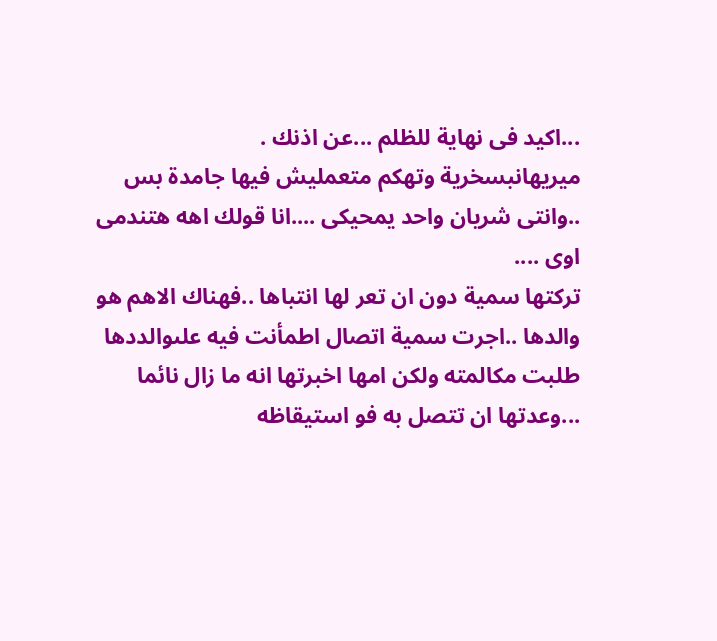...اكيد فى نهاية للظلم ...عن اذنك .
ميريهانبسخرية وتهكم متعمليش فيها جامدة بس ..وانتى شريان واحد يمحيكى ....انا قولك اهه هتندمى اوى ....
تركتها سمية دون ان تعر لها انتباها ..فهناك الاهم هو والدها ..اجرت سمية اتصال اطمأنت فيه علىوالددها طلبت مكالمته ولكن امها اخبرتها انه ما زال نائما ...وعدتها ان تتصل به فو استيقاظه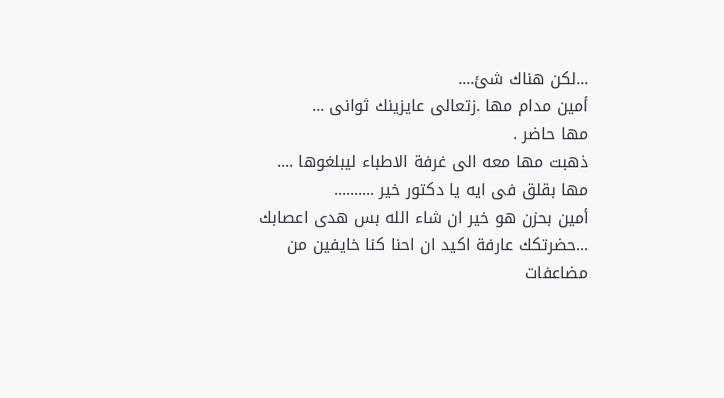...لكن هناك شئ....
أمين مدام مها .زتعالى عايزينك ثوانى ...
مها حاضر .
ذهبت مها معه الى غرفة الاطباء ليبلغوها ....
مها بقلق فى ايه يا دكتور خير ..........
أمين بحزن هو خير ان شاء الله بس هدى اعصابك ...حضرتكك عارفة اكيد ان احنا كنا خايفين من مضاعفات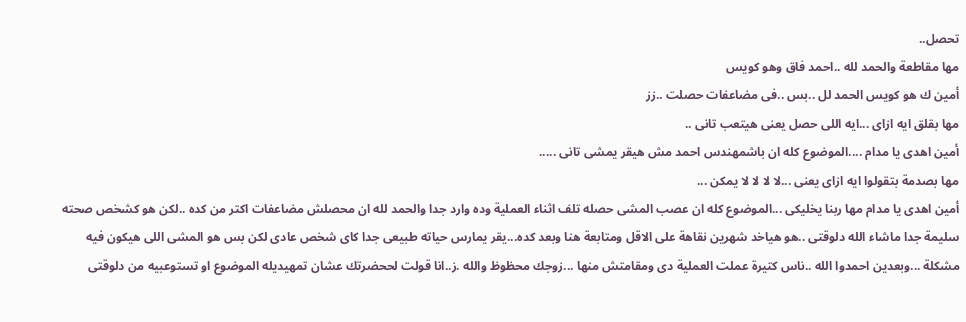تحصل..
مها مقاطعة والحمد لله ..احمد فاق وهو كويس
أمين ك هو كويس الحمد لل ..بس ..فى مضاعفات حصلت ..زز
مها بقلق ايه ازاى ...ايه اللى حصل يعنى هيتعب تانى ..
أمين اهدى يا مدام ....الموضوع كله ان باشمهندس احمد مش هيقر يمشى تانى .....
مها بصدمة بتقولوا ايه ازاى يعنى ...لا لا لا لا يمكن ...
أمين اهدى يا مدام مها ربنا يخليكى ...الموضوع كله ان عصب المشى حصله تلف اثناء العملية وده وارد جدا والحمد لله ان محصلش مضاعفات اكتر من كده ..لكن هو كشخص صحته سليمة جدا ماشاء الله دلوقتى ..هو هياخد شهرين نقاهة على الاقل ومتابعة هنا وبعد كده...يقر يمارس حياته طبيعى جدا كاى شخص عادى لكن بس هو المشى اللى هيكون فيه مشكلة ...وبعدين احمدوا الله ..ناس كتيرة عملت العملية دى ومقامتش منها ...زوجك محظوظ والله .ز..انا قولت لححضرتك عشان تمهيديله الموضوع او تستوعبيه من دلوقتى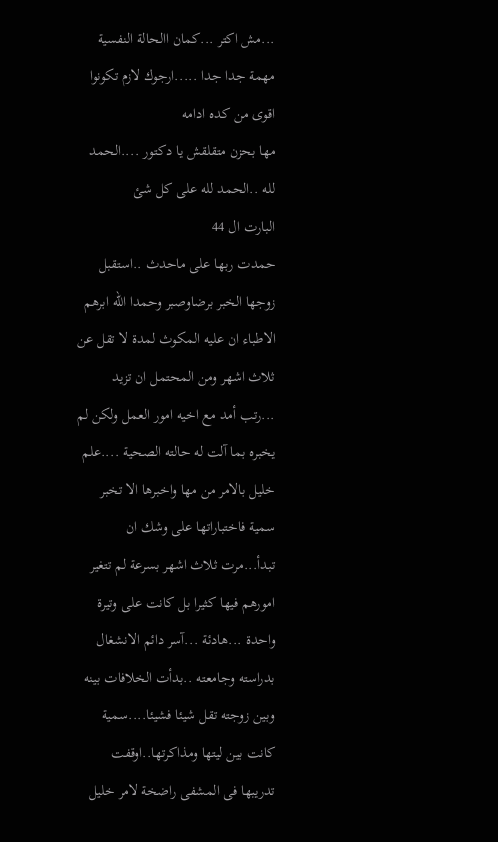...مش اكتر ...كمان االحالة النفسية مهمة جدا جدا .....ارجوك لازم تكونوا اقوى من كده ادامه
مها بحزن متقلقش يا دكتور ....الحمد لله ..الحمد لله على كل شئ
البارت ال 44
حمدت ربها على ماحدث ..استقبل زوجها الخبر برضاوصبر وحمدا الله ابرهم الاطباء ان عليه المكوث لمدة لا تقل عن ثلاث اشهر ومن المحتمل ان تزيد ...رتب أمد مع اخيه امور العمل ولكن لم يخبره بما آلت له حالته الصحية ....علم خليل بالامر من مها واخبرها الا تخبر سمية فاختباراتها على وشك ان تبدأ...مرت ثلاث اشهر بسرعة لم تتغير امورهم فيها كثيرا بل كانت على وتيرة واحدة ...هادئة ...آسر دائم الانشغال بدراسته وجامعته ..بدأت الخلافات بينه وبين زوجته تقل شيئا فشيئا....سمية كانت بين ليتها ومذاكرتها..اوقفت تدريبها فى المشفى راضخة لامر خليل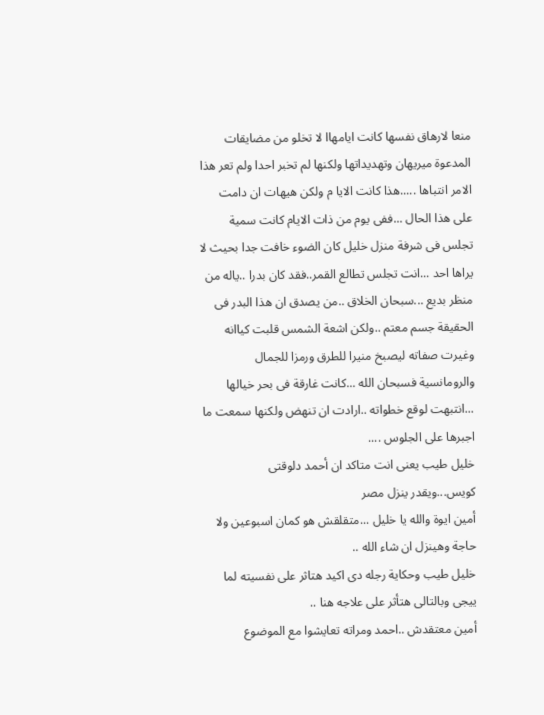منعا لارهاق نفسها كانت ايامهاا لا تخلو من مضايقات المدعوة ميريهان وتهديداتها ولكنها لم تخبر احدا ولم تعر هذا الامر انتباها .....هذا كانت الايا م ولكن هيهات ان دامت على هذا الحال ...ففى يوم من ذات الايام كانت سمية تجلس فى شرفة منزل خليل كان الضوء خافت جدا بحيث لا يراها احد ...انت تجلس تطالع القمر..فقد كان بدرا ..ياله من منظر بديع ...سبحان الخلاق ..من يصدق ان هذا البدر فى الحقيقة جسم معتم ..ولكن اشعة الشمس قلبت كياانه وغيرت صفاته ليصبخ منيرا للطرق ورمزا للجمال والرومانسية فسبحان الله ...كانت غارقة فى بحر خيالها ...انتبهت لوقع خطواته ..ارادت ان تنهض ولكنها سمعت ما اجبرها على الجلوس ....
خليل طيب يعنى انت متاكد ان أحمد دلوقتى كويس...ويقدر ينزل مصر
أمين ايوة والله يا خليل ...متقلقش هو كمان اسبوعين ولا حاجة وهينزل ان شاء الله ..
خليل طيب وحكاية رجله دى اكيد هتاثر على نفسيته لما ييجى وبالتالى هتأثر على علاجه هنا ..
أمين معتقدش ..احمد ومراته تعايشوا مع الموضوع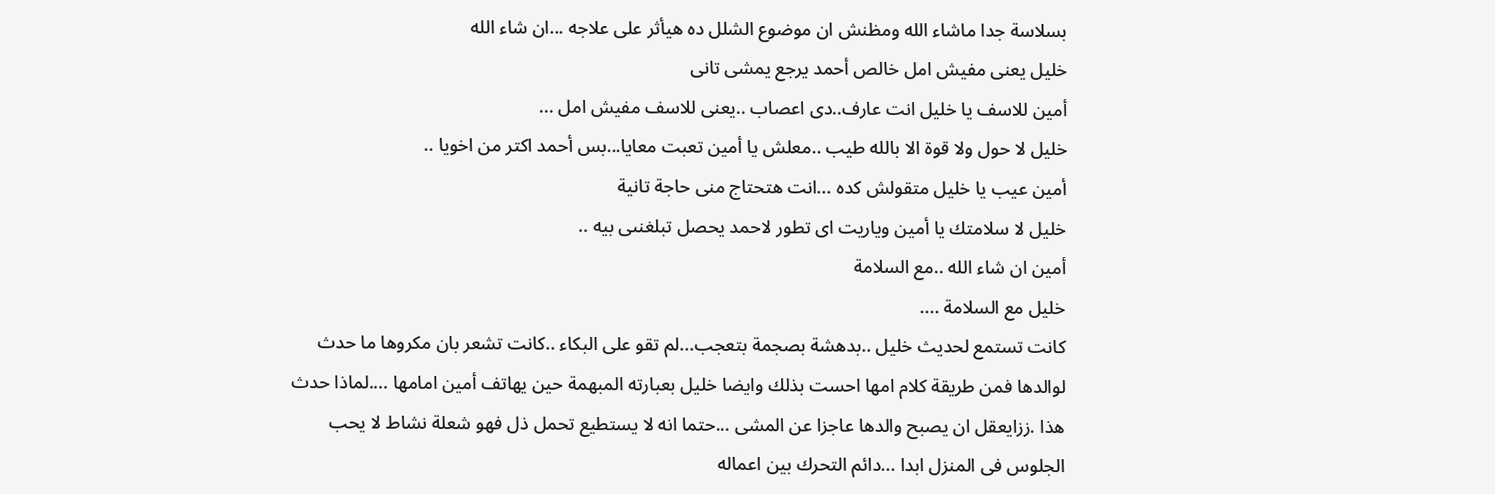بسلاسة جدا ماشاء الله ومظنش ان موضوع الشلل ده هيأثر على علاجه ...ان شاء الله
خليل يعنى مفيش امل خالص أحمد يرجع يمشى تانى
أمين للاسف يا خليل انت عارف..دى اعصاب ..يعنى للاسف مفيش امل ...
خليل لا حول ولا قوة الا بالله طيب ..معلش يا أمين تعبت معايا...بس أحمد اكتر من اخويا ..
أمين عيب يا خليل متقولش كده ...انت هتحتاج منى حاجة تانية
خليل لا سلامتك يا أمين وياريت اى تطور لاحمد يحصل تبلغنىى بيه ..
أمين ان شاء الله ..مع السلامة
خليل مع السلامة ....
كانت تستمع لحديث خليل ..بدهشة بصجمة بتعجب...لم تقو على البكاء ..كانت تشعر بان مكروها ما حدث لوالدها فمن طريقة كلام امها احست بذلك وايضا خليل بعبارته المبهمة حين يهاتف أمين امامها ....لماذا حدث هذا .ززايعقل ان يصبح والدها عاجزا عن المشى ...حتما انه لا يستطيع تحمل ذل فهو شعلة نشاط لا يحب الجلوس فى المنزل ابدا ...دائم التحرك بين اعماله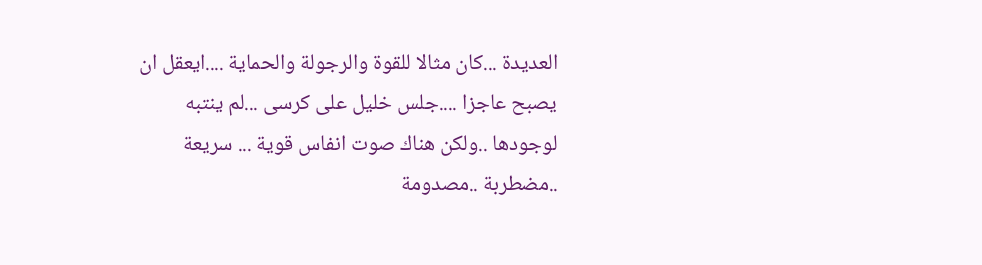العديدة ...كان مثالا للقوة والرجولة والحماية ....ايعقل ان يصبح عاجزا ....جلس خليل على كرسى ...لم ينتبه لوجودها ..ولكن هناك صوت انفاس قوية ... سريعة ..مضطربة ..مصدومة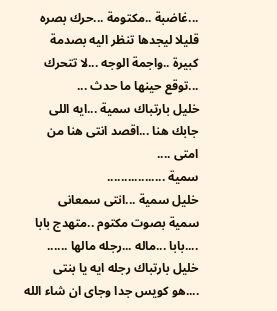...غاضبة ..مكتومة ...حرك بصره قليلا ليجدها تنظر اليه بصدمة كبيرة ..واجمة الوجه ...لا تتحرك ...توقع حينها ما حدث ...
خليل بارتباك سمية ...ايه اللى جابك هنا ...اقصد انتى هنا من امتى ....
سمية .................
خليل سمية ...انتى سمعانى
سمية بصوت مكتوم ..متهدج بابا ....بابا ...ماله ...رجله مالها ......
خليل بارتباك رجله ايه يا بنتى ....هو كويس جدا وجاى ان شاء الله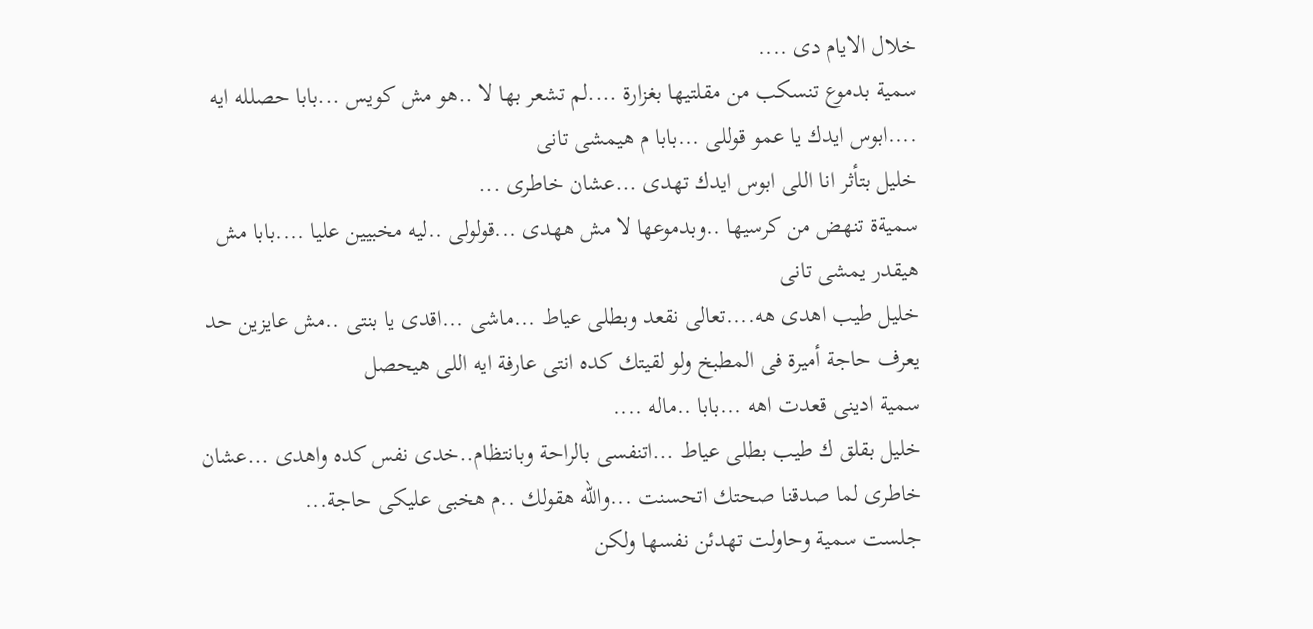خلال الايام دى ....
سمية بدموع تنسكب من مقلتيها بغزارة ....لم تشعر بها لا ..هو مش كويس ...بابا حصلله ايه ....ابوس ايدك يا عمو قوللى ...بابا م هيمشى تانى
خليل بتأثر انا اللى ابوس ايدك تهدى ...عشان خاطرى ...
سميةة تنهض من كرسيها ..وبدموعها لا مش ههدى ...قولولى ..ليه مخبيين عليا ....بابا مش هيقدر يمشى تانى
خليل طيب اهدى هه....تعالى نقعد وبطلى عياط ...ماشى ...اقدى يا بنتى ..مش عايزين حد يعرف حاجة أميرة فى المطبخ ولو لقيتك كده انتى عارفة ايه اللى هيحصل
سمية ادينى قعدت اهه ...بابا ..ماله ....
خليل بقلق ك طيب بطلى عياط ...اتنفسى بالراحة وبانتظام..خدى نفس كده واهدى ...عشان خاطرى لما صدقنا صحتك اتحسنت ...والله هقولك ..م هخبى عليكى حاجة...
جلست سمية وحاولت تهدئن نفسها ولكن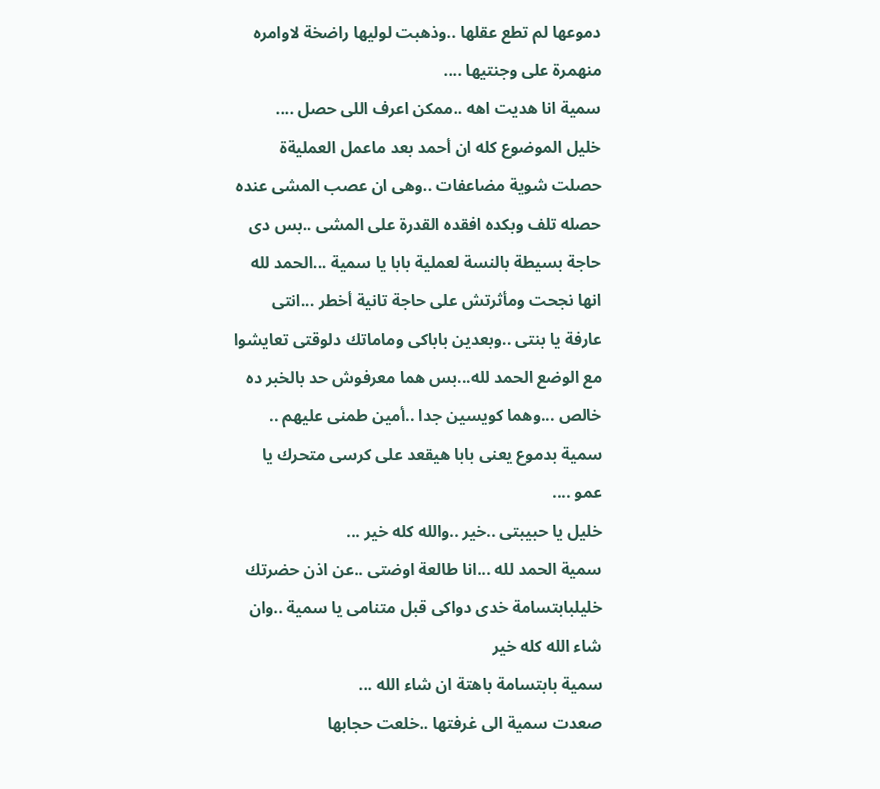دموعها لم تطع عقلها ..وذهبت لوليها راضخة لاوامره منهمرة على وجنتيها ....
سمية انا هديت اهه ..ممكن اعرف اللى حصل ....
خليل الموضوع كله ان أحمد بعد ماعمل العمليةة حصلت شوية مضاعفات ..وهى ان عصب المشى عنده حصله تلف وبكده افقده القدرة على المشى ..بس دى حاجة بسيطة بالنسة لعملية بابا يا سمية ...الحمد لله انها نجحت ومأثرتش على حاجة تانية أخطر ...انتى عارفة يا بنتى ..وبعدين باباكى وماماتك دلوقتى تعايشوا مع الوضع الحمد لله...بس هما معرفوش حد بالخبر ده خالص ...وهما كويسين جدا ..أمين طمنى عليهم ..
سمية بدموع يعنى بابا هيقعد على كرسى متحرك يا عمو ....
خليل يا حبيبتى ..خير ..والله كله خير ...
سمية الحمد لله ...انا طالعة اوضتى ..عن اذن حضرتك
خليلبابتسامة خدى دواكى قبل متنامى يا سمية ..وان شاء الله كله خير
سمية بابتسامة باهتة ان شاء الله ...
صعدت سمية الى غرفتها ..خلعت حجابها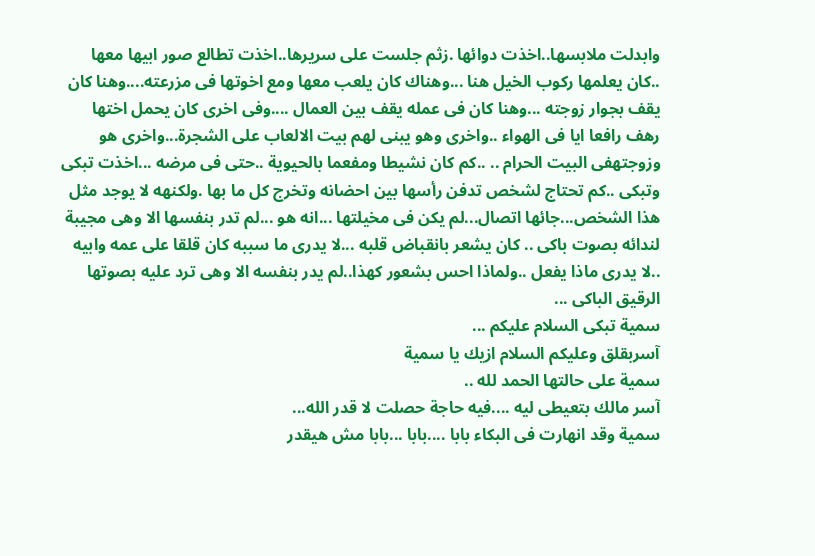وابدلت ملابسها..اخذت دوائها .زثم جلست على سريرها..اخذت تطالع صور ابيها معها ..كان يعلمها ركوب الخيل هنا ...وهناك كان يلعب معها ومع اخوتها فى مزرعته....وهنا كان يقف بجوار زوجته ...وهنا كان فى عمله يقف بين العمال ....وفى اخرى كان يحمل اختها رهف رافعا ايا فى الهواء ..واخرى وهو يبنى لهم بيت الالعاب على الشجرة...واخرى هو وزوجتهفى البيت الحرام .. ..كم كان نشيطا ومفعما بالحيوية ..حتى فى مرضه ...اخذت تبكى وتبكى ..كم تحتاج لشخص تدفن رأسها بين احضانه وتخرج كل ما بها .ولكنهه لا يوجد مثل هذا الشخص...جائها اتصال...لم يكن فى مخيلتها ...انه هو ...لم تدر بنفسها الا وهى مجيبة لندائه بصوت باكى .. كان يشعر بانقباض قلبه ...لا يدرى ما سببه كان قلقا على عمه وابيه ..لا يدرى ماذا يفعل ..ولماذا احس بشعور كهذا..لم يدر بنفسه الا وهى ترد عليه بصوتها الرقيق الباكى ...
سمية تبكى السلام عليكم ...
آسربقلق وعليكم السلام ازيك يا سمية
سمية على حالتها الحمد لله ..
آسر مالك بتعيطى ليه ....فيه حاجة حصلت لا قدر الله...
سمية وقد انهارت فى البكاء بابا ....بابا ...بابا مش هيقدر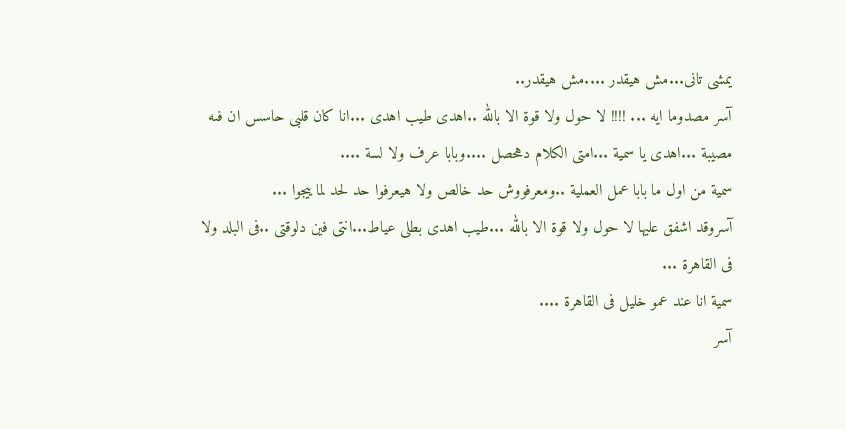يمشى تانى...مش هيقدر ....مش هيقدر..
آسر مصدوما ايه ... !!!! لا حول ولا قوة الا بالله ..اهدى طيب اهدى ...انا كان قلبى حاسس ان فىه مصيبة ...اهدى يا سمية ...امتى الكلام دهحصل ....وبابا عرف ولا لسة ....
سمية من اول ما بابا عمل العملية ..ومعرفووش حد خالص ولا هيعرفوا حد لحد لما ييجوا ...
آسروقد اشفق عليها لا حول ولا قوة الا بالله ...طيب اهدى بطلى عياط...انتى فين دلوقتى ..فى البلد ولا فى القاهرة ...
سمية انا عند عمو خليل فى القاهرة ....
آسر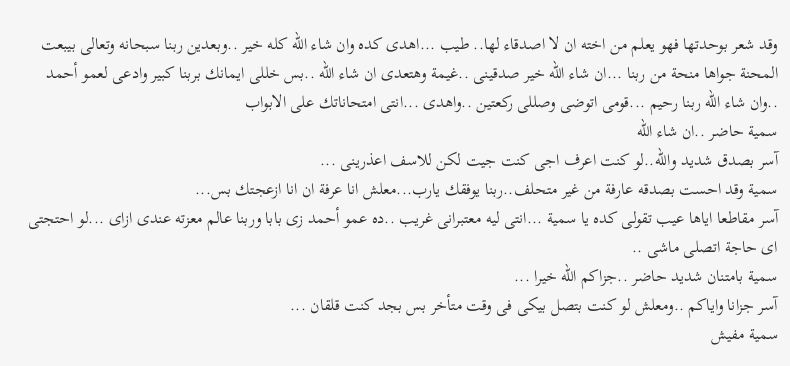وقد شعر بوحدتها فهو يعلم من اخته ان لا اصدقاء لها.. طيب ...اهدى كده وان شاء الله كله خير ..وبعدين ربنا سبحانه وتعالى بيبعت المحنة جواها منحة من ربنا ...ان شاء الله خير صدقينى ..غيمة وهتعدى ان شاء الله ..بس خللى ايمانك بربنا كبير وادعى لعمو أحمد ..وان شاء الله ربنا رحيم ...قومى اتوضى وصللى ركعتين ..واهدى ...انتى امتحاناتك على الابواب
سمية حاضر ..ان شاء الله
آسر بصدق شديد والله..لو كنت اعرف اجى كنت جيت لكن للاسف اعذرينى ...
سمية وقد احست بصدقه عارفة من غير متحلف..ربنا يوفقك يارب...معلش انا عرفة ان انا ازعجتك بس...
آسر مقاطعا اياها عيب تقولى كده يا سمية ...انتى ليه معتبرانى غريب ..ده عمو أحمد زى بابا وربنا عالم معزته عندى ازاى ...لو احتجتى اى حاجة اتصلى ماشى ..
سمية بامتنان شديد حاضر ..جزاكم الله خيرا ...
آسر جزانا واياكم ..ومعلش لو كنت بتصل بيكى فى وقت متأخر بس بجد كنت قلقان ...
سمية مفيش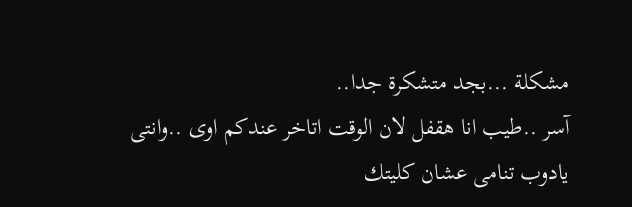مشكلة ...بجد متشكرة جدا..
آسر ..طيب انا هقفل لان الوقت اتاخر عندكم اوى ..وانتى يادوب تنامى عشان كليتك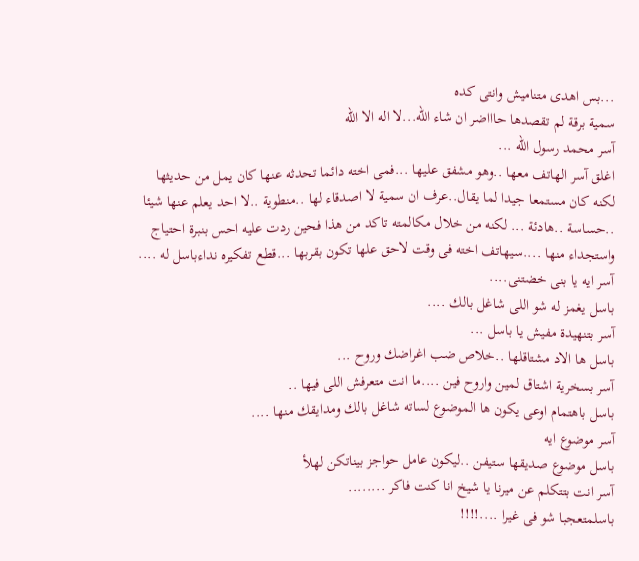...بس اهدى متناميش وانتى كده
سمية برقة لم تقصدها حاااضر ان شاء الله...لا اله الا الله
آسر محمد رسول الله ...
اغلق آسر الهاتف معها ..وهو مشفق عليها ...فمى اخته دائما تحدثه عنها كان يمل من حديثها لكنه كان مستمعا جيدا لما يقال..عرف ان سمية لا اصدقاء لها ..منطوية ..لا احد يعلم عنها شيئا ..حساسة ..هادئة ... لكنه من خلال مكالمته تاكد من هذا فحين ردت عليه احس بنبرة احتياج واستجداء منها ....سيهاتف اخته فى وقت لاحق علها تكون بقربها ...قطع تفكيره نداءباسل له ....
آسر ايه يا بنى خضتنى....
باسل يغمز له شو اللى شاغل بالك ....
آسر بتنهيدة مفيش يا باسل ...
باسل ها الاد مشتاقلها ..خلاص ضب اغراضك وروح ...
آسر بسخرية اشتاق لمين واروح فين ....ما انت متعرفش اللى فيها ..
باسل باهتمام اوعى يكون ها الموضوع لساته شاغل بالك ومدايقك منها ....
آسر موضوع ايه
باسل موضوع صديقها ستيفن ..ليكون عامل حواجز بيناتكن لهلأ
آسر انت بتتكلم عن ميرنا يا شيخ انا كنت فاكر ........
باسلمتعجبا شو فى غيرا ....!!!!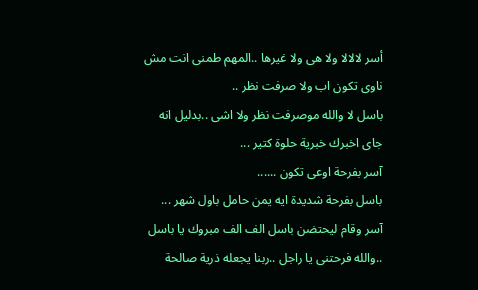أسر لالالا ولا هى ولا غيرها ..المهم طمنى انت مش ناوى تكون اب ولا صرفت نظر ..
باسل لا والله موصرفت نظر ولا اشى ..بدليل انه جاى اخبرك خبرية حلوة كتير ...
آسر بفرحة اوعى تكون ......
باسل بفرحة شديدة ايه يمن حامل باول شهر ...
آسر وقام ليحتضن باسل الف الف مبروك يا باسل ..والله فرحتنى يا راجل ..ربنا يجعله ذرية صالحة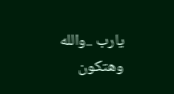يارب ..والله وهتكون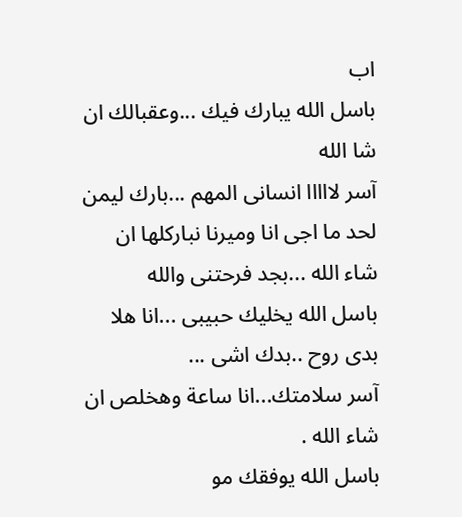اب
باسل الله يبارك فيك ...وعقبالك ان شا الله
آسر لااااا انسانى المهم ...بارك ليمن لحد ما اجى انا وميرنا نباركلها ان شاء الله ...بجد فرحتنى والله
باسل الله يخليك حبيبى ...انا هلا بدى روح ..بدك اشى ...
آسر سلامتك...انا ساعة وهخلص ان شاء الله .
باسل الله يوفقك مو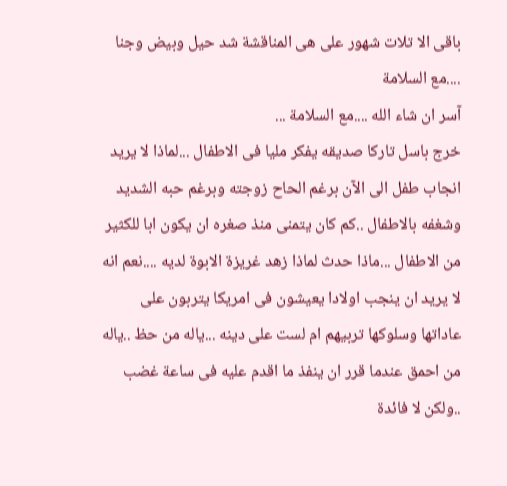باقى الا تلات شهور على هى المناقشة شد حيل وبيض وجنا ....مع السلامة
آسر ان شاء الله ....مع السلامة ...
خرج باسل تاركا صديقه يفكر مليا فى الاطفال ...لماذا لا يريد انجاب طفل الى الآن برغم الحاح زوجته وبرغم حبه الشديد وشغفه بالاطفال ..كم كان يتمنى منذ صغره ان يكون ابا للكثير من الاطفال ...ماذا حدث لماذا زهد غريزة الابوة لديه ....نعم انه لا يريد ان ينجب اولادا يعيشون فى امريكا يتربون على عاداتها وسلوكها تربيهم ام لست على دينه ...ياله من حظ ..ياله من احمق عندما قرر ان ينفذ ما اقدم عليه فى ساعة غضب ..ولكن لا فائدة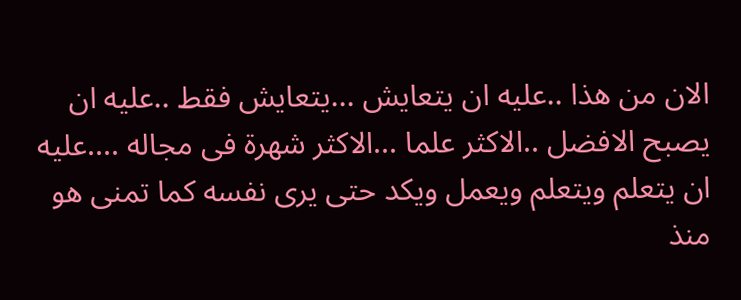الان من هذا ..عليه ان يتعايش ...يتعايش فقط ..عليه ان يصبح الافضل ..الاكثر علما ...الاكثر شهرة فى مجاله ....عليه ان يتعلم ويتعلم ويعمل ويكد حتى يرى نفسه كما تمنى هو منذ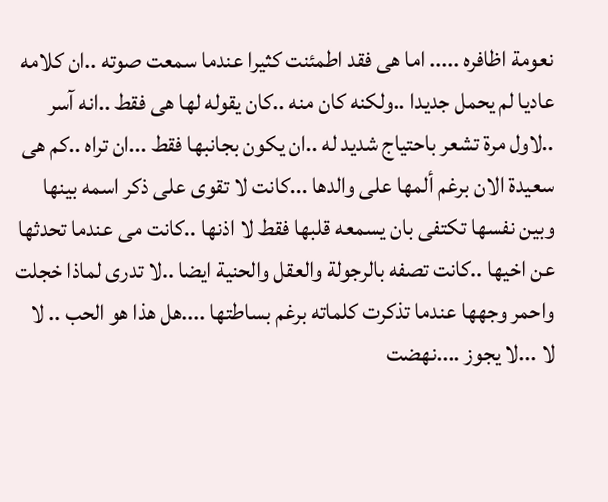نعومة اظافره ..... اما هى فقد اطمئنت كثيرا عندما سمعت صوته ..ان كلامه عاديا لم يحمل جديدا ..ولكنه كان منه ..كان يقوله لها هى فقط ..انه آسر ..لاول مرة تشعر باحتياج شديد له ..ان يكون بجانبها فقط ...ان تراه ..كم هى سعيدة الان برغم ألمها على والدها ...كانت لا تقوى على ذكر اسمه بينها وبين نفسها تكتفى بان يسمعه قلبها فقط لا اذنها ..كانت مى عندما تحدثها عن اخيها ..كانت تصفه بالرجولة والعقل والحنية ايضا ..لا تدرى لماذا خجلت واحمر وجهها عندما تذكرت كلماته برغم بساطتها ....هل هذا هو الحب .. لا لا ...لا يجوز ....نهضت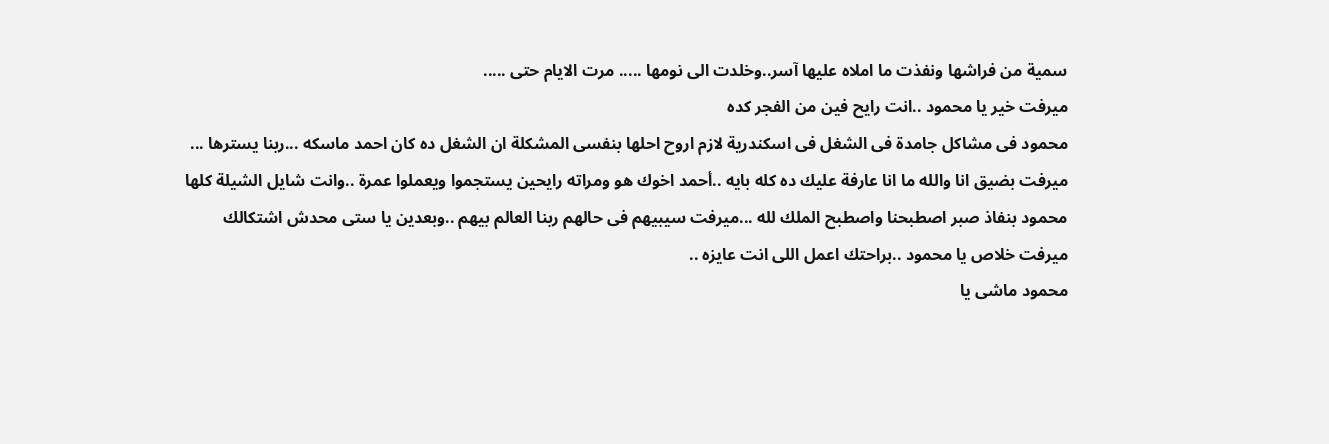سمية من فراشها ونفذت ما املاه عليها آسر..وخلدت الى نومها ..... مرت الايام حتى .....
ميرفت خير يا محمود ..انت رايح فين من الفجر كده
محمود فى مشاكل جامدة فى الشغل فى اسكندرية لازم اروح احلها بنفسى المشكلة ان الشغل ده كان احمد ماسكه ...ربنا يسترها ...
ميرفت بضيق انا والله ما انا عارفة عليك ده كله بايه ..أحمد اخوك هو ومراته رايحين يستجموا ويعملوا عمرة ..وانت شايل الشيلة كلها
محمود بنفاذ صبر اصطبحنا واصطبح الملك لله ...ميرفت سيبيهم فى حالهم ربنا العالم بيهم ..وبعدين يا ستى محدش اشتكالك
ميرفت خلاص يا محمود ..براحتك اعمل اللى انت عايزه ..
محمود ماشى يا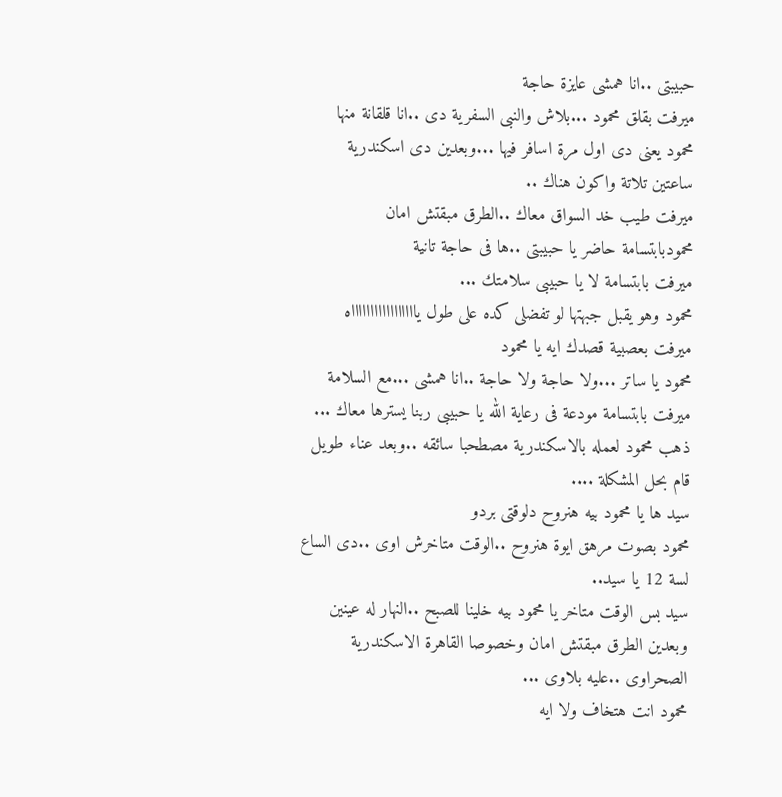حبيبتى ..انا همشى عايزة حاجة
ميرفت بقلق محمود ...بلاش والنبى السفرية دى ..انا قلقانة منها
محمود يعنى دى اول مرة اسافر فيها ...وبعدين دى اسكندرية ساعتين تلاتة واكون هناك ..
ميرفت طيب خد السواق معاك ..الطرق مبقتش امان
محمودبابتسامة حاضر يا حبيبتى ..ها فى حاجة تانية
ميرفت بابتسامة لا يا حبيبى سلامتك ...
محمود وهو يقبل جبهتها لو تفضلى كده على طول ياااااااااااااااااه
ميرفت بعصبية قصدك ايه يا محمود
محمود يا ساتر ...ولا حاجة ولا حاجة ..انا همشى ...مع السلامة
ميرفت بابتسامة مودعة فى رعاية الله يا حبيبى ربنا يسترها معاك ...
ذهب محمود لعمله بالاسكندرية مصطحبا سائقه ..وبعد عناء طويل قام بحل المشكلة ....
سيد ها يا محمود بيه هنروح دلوقتى بردو
محمود بصوت مرهق ايوة هنروح ..الوقت متاخرش اوى ..دى الساع لسة 12 يا سيد..
سيد بس الوقت متاخر يا محمود بيه خلينا للصبح ..النهار له عينين وبعدين الطرق مبقتش امان وخصوصا القاهرة الاسكندرية الصحراوى ..عليه بلاوى ...
محمود انت هتخاف ولا ايه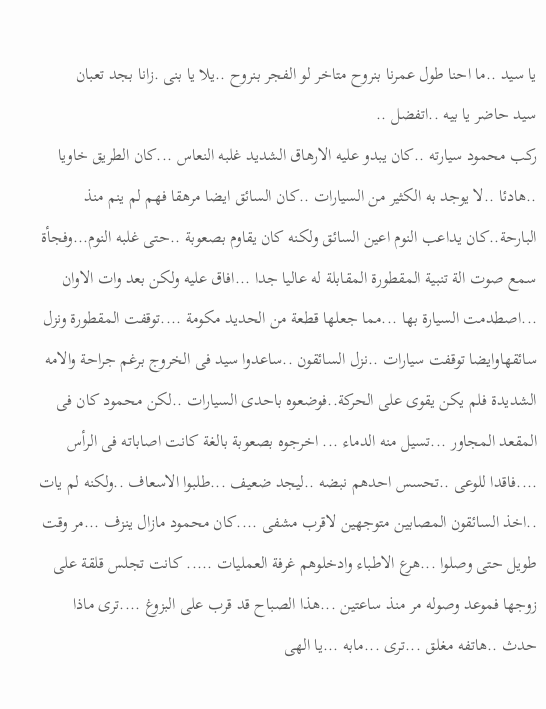يا سيد ..ما احنا طول عمرنا بنروح متاخر لو الفجر بنروح ..يلا يا بنى .زانا بجد تعبان
سيد حاضر يا بيه ..اتفضل ..
ركب محمود سيارته ..كان يبدو عليه الارهاق الشديد غلبه النعاس ...كان الطريق خاويا ..هادئا ..لا يوجد به الكثير من السيارات ..كان السائق ايضا مرهقا فهم لم ينم منذ البارحة..كان يداعب النوم اعين السائق ولكنه كان يقاوم بصعوبة ..حتى غلبه النوم...وفجأة سمع صوت الة تنبية المقطورة المقابلة له عاليا جدا ...افاق عليه ولكن بعد وات الاوان ...اصطدمت السيارة بها ...مما جعلها قطعة من الحديد مكومة ....توقفت المقطورة ونزل سائقهاوايضا توقفت سيارات ..نزل السائقون ..ساعدوا سيد فى الخروج برغم جراحة والامه الشديدة فلم يكن يقوى على الحركة..فوضعوه باحدى السيارات ..لكن محمود كان فى المقعد المجاور ...تسيل منه الدماء ... اخرجوه بصعوبة بالغة كانت اصاباته فى الرأس ....فاقدا للوعى ..تحسس احدهم نبضه ..ليجد ضعيف ...طلبوا الاسعاف ..ولكنه لم يات ..اخذ السائقون المصابين متوجهين لاقرب مشفى ....كان محمود مازال ينزف ...مر وقت طويل حتى وصلوا ...هرع الاطباء وادخلوهم غرفة العمليات ..... كانت تجلس قلقة على زوجها فموعد وصوله مر منذ ساعتين ...هذا الصباح قد قرب على البزوغ ....ترى ماذا حدث ..هاتفه مغلق ...ترى ...مابه ...يا الهى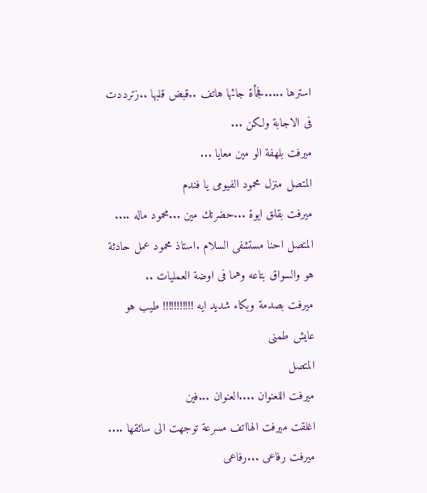استرها .....فجأة جائها هاتف ..قبض قلبها ..زترددت فى الاجابة ولكن ...
ميرفت بلهفة الو مين معايا ...
المتصل منزل محمود الفيومى يا فندم
ميرفت بقلق ايوة ...حضرتك مين ...محمود ماله ....
المتصل احنا مستشفى السلام .استاذ محمود عمل حادثة هو والسواق بتاعه وهما فى اوضة العمليات ..
ميرفت بصدمة وبكاء شديد ايه !!!!!!!!!!! طيب هو عايش طمنى
المتصل
ميرفت اللعنوان ....العنوان ...فين
اغلقت ميرفت الهااتف مسرعة توجهت الى سائقها ....
ميرفت رفاعى ...رفاعى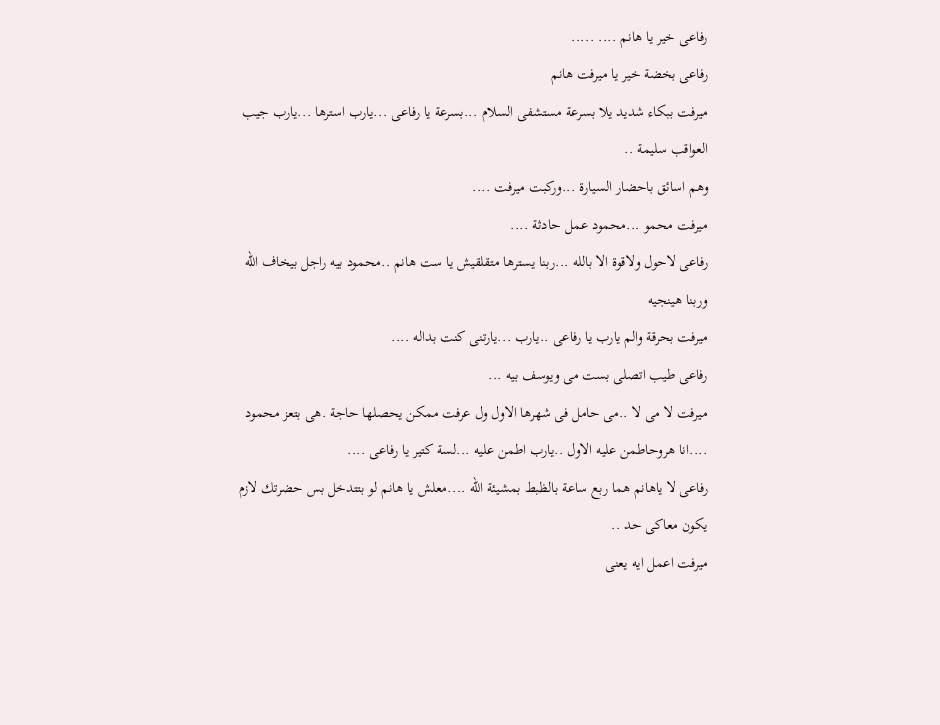رفاعى خير يا هانم .... .....
رفاعى بخضة خير يا ميرفت هانم
ميرفت ببكاء شديد يلا بسرعة مستشفى السلام ...بسرعة يا رفاعى ...يارب استرها ...يارب جيب العواقب سليمة ..
وهم اسائق باحضار السيارة ...وركبت ميرفت ....
ميرفت محمو ...محمود عمل حادثة ....
رفاعى لاحول ولاقوة الا بالله ...ربنا يسترها متقلقيش يا ست هانم ..محمود بيه راجل بيخاف الله وربنا هينجيه
ميرفت بحرقة والم يارب يا رفاعى ..يارب ...يارتنى كنت بداله ....
رفاعى طيب اتصلى بست مى ويوسف بيه ...
ميرفت لا مى لا ..مى حامل فى شهرها الاول ول عرفت ممكن يحصلها حاجة .هى بتعز محمود ....انا هروحاطمن عليه الاول ..يارب اطمن عليه ...لسة كتير يا رفاعى ....
رفاعى لا ياهانم هما ربع ساعة بالظبط بمشيئة الله ....معلش يا هانم لو بتتدخل بس حضرتك لازم يكون معاكى حد ..
ميرفت اعمل ايه يعنى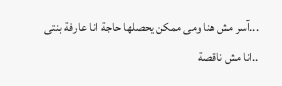...آسر مش هنا ومى ممكن يحصلها حاجة انا عارفة بنتى ..انا مش ناقصة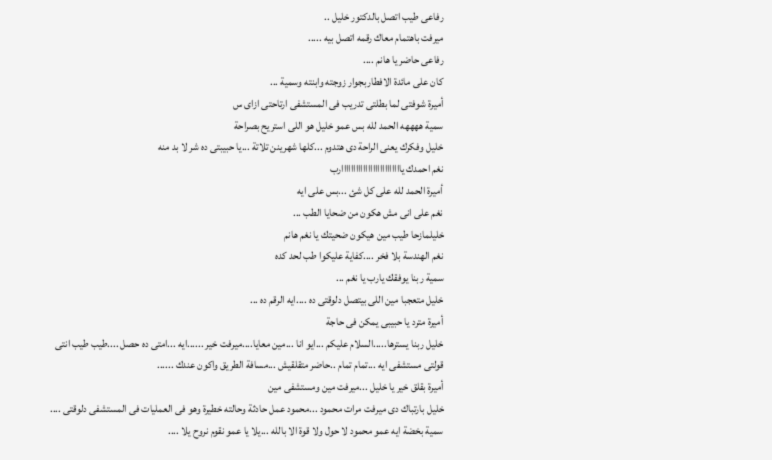رفاعى طيب اتصل بالدكتور خليل ..
ميرفت باهتمام معاك رقمه اتصل بيه .....
رفاعى حاضر يا هانم ....
كان على مائدة الافطاربجوار زوجته وابنته وسمية ...
أميرة شوفتى لما بطلتى تدريب فى المستشفى ارتاحتى ازاى س
سمية ههههه الحمد لله بس عمو خليل هو اللى استريح بصراحة
خليل وفكرك يعنى الراحة دى هتدوم ...كلها شهرينن تلاتة ...يا حبيبتى ده شر لا بد منه
نغم احمدك يااااااااااااااااااااااااارب
أميرة الحمد لله على كل شئ ...بس على ايه
نغم على انى مش هكون من ضحايا الطب ...
خليلمازحا طيب مين هيكون ضحيتك يا نغم هانم
نغم الهندسة بلا فخر ....كفاية عليكوا طب لحد كده
سمية ربنا يوفقك يارب يا نغم ...
خليل متعجبا مين اللى بيتصل دلوقتى ده ....ايه الرقم ده ...
أميرة مترد يا حبيبى يمكن فى حاجة
خليل ربنا يسترها.....السلام عليكم ...ايو انا ...مين معايا....ميرفت خير ......ايه ...امتى ده حصل ....طيب طيب انتى قولتى مستشفى ايه ...تمام تمام ..حاضر متقلقيش ...مسافة الطريق واكون عندك ......
أميرة بقلق خير يا خليل ...ميرفت مين ومستشفى مين
خليل بارتباك دى ميرفت مرات محمود ...محمود عمل حادثة وحالته خطيرة وهو فى العمليات فى المستشفى دلوقتى ....
سمية بخضة ايه عمو محمود لا حول ولا قوة الا بالله ...يلا يا عمو نقوم نروح يلا ....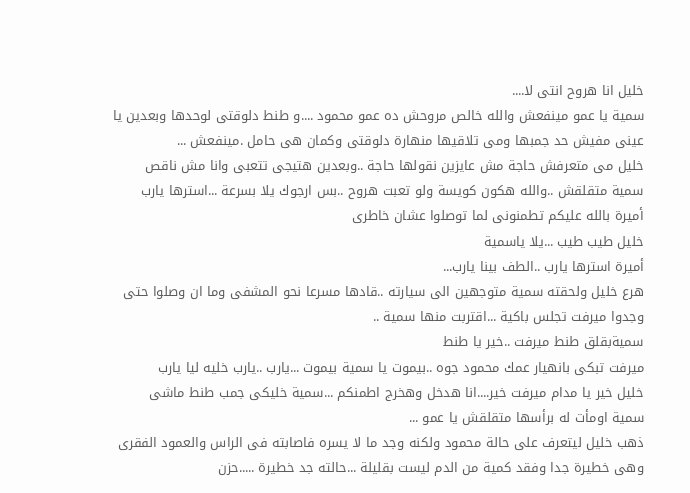خليل انا هروح انتى لا....
سمية يا عمو مينفعش والله خالص مروحش ده عمو محمود ....و طنط دلوقتى لوحدها وبعدين يا عينى مفيش حد جمبها ومى تلاقيها منهارة دلوقتى وكمان هى حامل .مينفعش ...
خليل مى متعرفش حاجة مش عايزين نقولها حاجة ..وبعدين هتيجى تتعبى وانا مش ناقص
سمية متقلقش ..والله هكون كويسة ولو تعبت هروح ..بس ارجوك يلا بسرعة ...استرها يارب
أميرة بالله عليكم تطمنونى لما توصلوا عشان خاطرى
خليل طيب طيب ...يلا ياسمية
أميرة استرها يارب ..الطف بينا يارب...
هرع خليل ولحقته سمية متوجهين الى سيارته ..قادها مسرعا نحو المشفى وما ان وصلوا حتى وجدوا ميرفت تجلس باكية ...اقتربت منها سمية ..
سميةبقلق طنط ميرفت ..خير يا طنط
ميرفت تبكى بانهيار عمك محمود جوه ..بيموت يا سمية بيموت ...يارب ..يارب خليه ليا يارب
خليل خير يا مدام ميرفت خير....انا هدخل وهخرج اطمنكم ...سمية خليكى جمب طنط ماشى
سمية اومأت له برأسها متقلقش يا عمو ...
ذهب خليل ليتعرف على حالة محمود ولكنه وجد ما لا يسره فاصابته فى الراس والعمود الفقرى وهى خطيرة جدا وفقد كمية من الدم ليست بقليلة ...حالته جد خطيرة .....حزن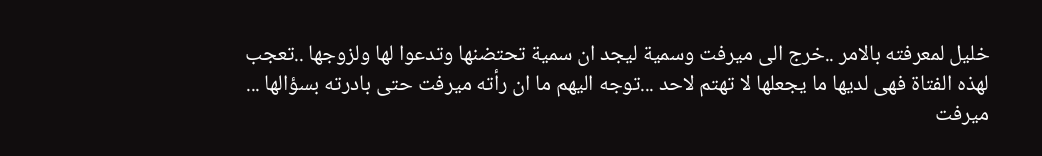خليل لمعرفته بالامر ..خرج الى ميرفت وسمية ليجد ان سمية تحتضنها وتدعوا لها ولزوجها ..تعجب لهذه الفتاة فهى لديها ما يجعلها لا تهتم لاحد ...توجه اليهم ما ان رأته ميرفت حتى بادرته بسؤالها ...
ميرفت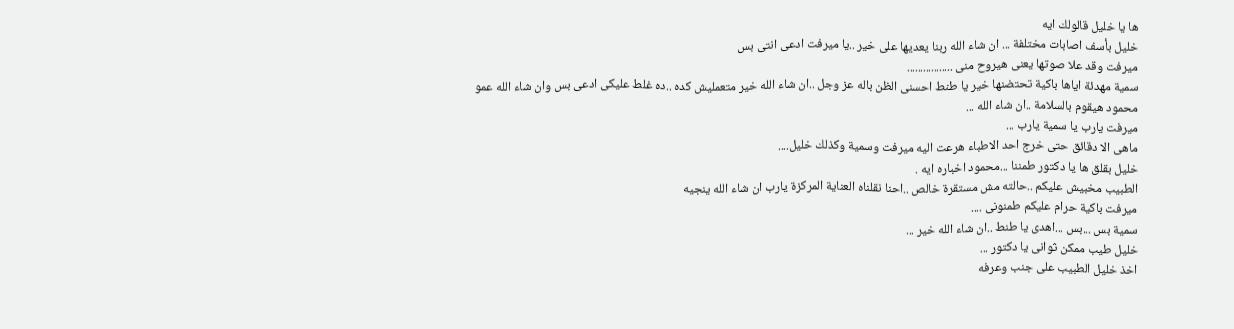ها يا خليل قالولك ايه
خليل بأسف اصابات مختلفة ... ان شاء الله ربنا يعديها على خير ..يا ميرفت ادعى انتى بس
ميرفت وقد علا صوتها يعنى هيروح منى .................
سمية مهدئة اياها باكية تحتضنها خير يا طنط احسنى الظن باله عز وجل ..ان شاء الله خير متعمليش كده ..ده غلط عليكى ادعى بس وان شاء الله عمو محمود هيقوم بالسلامة ..ان شاء الله ...
ميرفت يارب يا سمية يارب ...
ماهى الا دقائق حتى خرج احد الاطباء هرعت اليه ميرفت وسمية وكذلك خليل....
خليل بقلق ها يا دكتور طمننا ...محمود اخباره ايه .
الطبيب مخبيش عليكم ..حالته مش مستقرة خالص ..احنا نقلناه العناية المركزة يارب ان شاء الله ينجيه
ميرفت باكية حرام عليكم طمنونى ....
سمية بس ...بس ...اهدى يا طنط ..ان شاء الله خير ...
خليل طيب ممكن ثوانى يا دكتور ...
اخذ خليل الطبيب على جنب وعرفه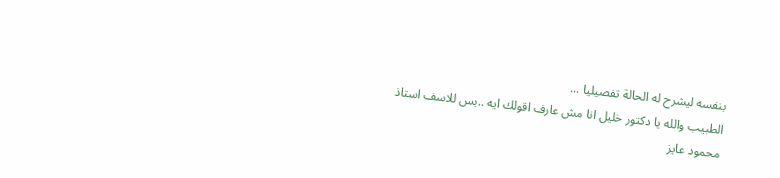بنفسه ليشرح له الحالة تفصيليا ...
الطبيب والله يا دكتور خليل انا مش عارف اقولك ايه ..بس للاسف استاذ محمود عايز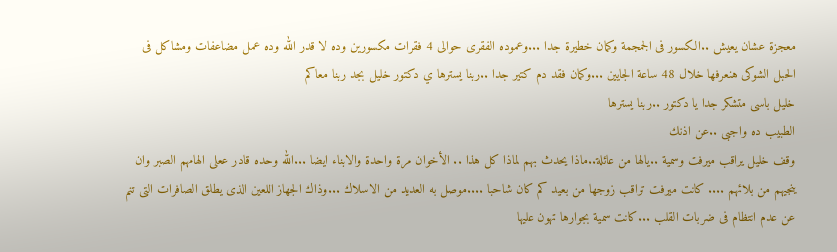معجزة عشان يعيش ..الكسور فى الجمجمة وكمان خطيرة جدا ...وعموده الفقرى حوالى 4 فقرات مكسورين وده لا قدر الله وده عمل مضاعفات ومشاكل فى الحبل الشوكى هنعرفها خلال 48 ساعة الجايين ...وكمان فقد دم كتير جدا ..ربنا يسترها ي دكتور خليل بجد ربنا معاكم
خليل باسى متشكر جدا يا دكتور ..ربنا يسترها
الطبيب ده واجبى ..عن اذنك
وقف خليل يراقب ميرفت وسمية ..يالها من عائلة..ماذا يحدث بهم لماذا كل هذا .. الأخوان مرة واحدة والابناء ايضا ...الله وحده قادر ععلى الهامهم الصبر وان ينجيهم من بلائهم .... كانت ميرفت تراقب زوجها من بعيد كم كان شاحبا ....موصل به العديد من الاسلاك ...وذاك الجهاز اللعين الذى يطلق الصافرات التى تنم عن عدم انتظام فى ضربات القلب ...كانت سمية بجوارها تهون عليها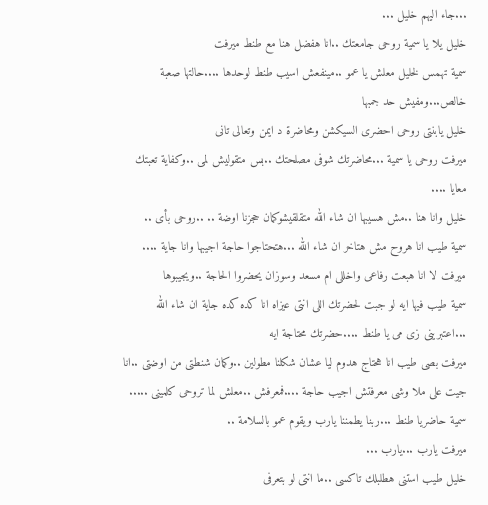...جاء اليهم خليل ...
خليل يلا يا سمية روحى جامعتك ..انا هفضل هنا مع طنط ميرفت
سمية تهمس لخليل معلش يا عمو ..مينفعش اسيب طنط لوحدها ....حالتها صعبة خالص...ومفيش حد جمبها
خليل يابنتى روحى احضرى السيكشن ومحاضرة د ايمن وتعالى تانى
ميرفت روحى يا سمية ...محاضرتك شوفى مصلحتك ..بس متقوليش لمى ..وكفاية تعبتك معايا ....
خليل وانا هنا ..مش هسيبها ان شاء الله متقلقيشوكمان حجزنا اوضة .. ..روحى بأى ..
سمية طيب انا هروح مش هتاخر ان شاء الله ...هتحتاجوا حاجة اجيبها وانا جاية ....
ميرفت لا انا هبعت رفاعى واخللى ام مسعد وسوزان يحضروا الحاجة ..ويجيبوها
سمية طيب فيها ايه لو جبت لحضرتك اللى انتى عيزاه انا كده كده جاية ان شاء الله ...اعتبرينى زى مى يا طنط ....حضرتك محتاجة ايه
ميرفت بصى طيب انا هحتاج هدوم ليا عشان شكلنا مطولين ..وكمان شنطتى من اوضتى ..انا جيت على ملا وشى معرفتش اجيب حاجة ....فمعرفش ..معلش لما تروحى كلمينى .....
سمية حاضريا طنط ...ربنا يطمننا يارب ويقوم عمو بالسلامة ..
ميرفت يارب ...يارب ...
خليل طيب استنى هطلبلك تاكسى ..ما انتى لو بتعرفى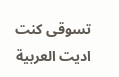تسوقى كنت اديت العربية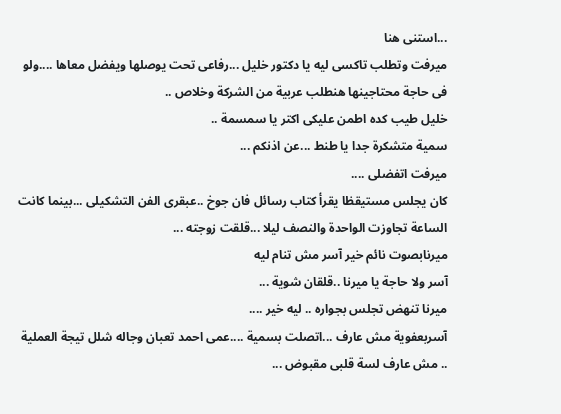...استنى هنا
ميرفت وتطلب تاكسى ليه يا دكتور خليل ...رفاعى تحت يوصلها ويفضل معاها ....ولو فى حاجة محتاجينها هنطلب عربية من الشركة وخلاص ..
خليل طيب كده اطمن عليكى اكتر يا سمسمة ..
سمية متشكرة جدا يا طنط ...عن اذنكم ...
ميرفت اتفضلى ....
كان يجلس مستيقظا يقرأ كتاب رسائل فان جوخ ..عبقرى الفن التشكيلى ...بينما كانت الساعة تجاوزت الواحدة والنصف ليلا ...قلقت زوجته ...
ميرنابصوت نائم خير آسر مش تنام ليه
آسر ولا حاجة يا ميرنا ..قلقان شوية ...
ميرنا تنهض تجلس بجواره .. ليه خير ....
آسربعفوية مش عارف ...اتصلت بسمية ....عمى احمد تعبان وجاله شلل تيجة العملية .. مش عارف لسة قلبى مقبوض ...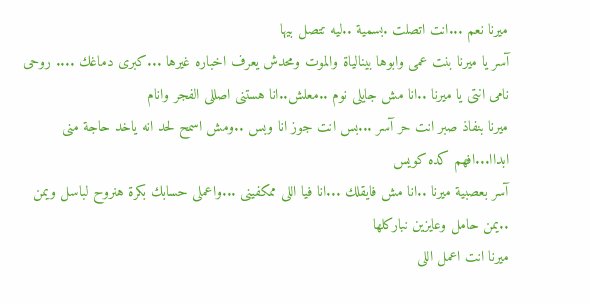ميرنا نعم ...انت اتصلت .بسمية ..ليه تتصل بيها
آسر يا ميرنا بنت عمى وابوها بينالياة والموت ومحدش يعرف اخباره غيرها ...كبرى دماغك .... روحى نامى انتى يا ميرنا ..انا مش جايلى نوم ..معلش..انا هستنى اصللى الفجر وانام
ميرنا بنفاذ صبر انت حر آسر ...بس انت جوز انا وبس ..ومش اسمح لحد انه ياخد حاجة منى ابداا...افهم كده كويس
آسر بعصبية ميرنا ..انا مش فايقلك ...انا فيا اللى ممكفينى ...واعملى حسابك بكرة هنروح لباسل ويمن ..يمن حامل وعايزين نباركلها
ميرنا انت اعمل اللى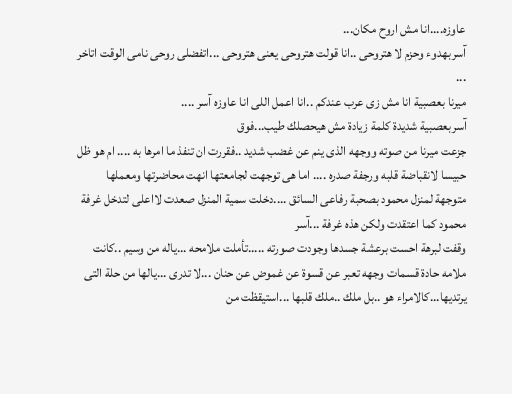عاوزه....انا مش اروح مكان...
آسربهدوء وحزم لا هتروحى ..انا قولت هتروحى يعنى هتروحى ...اتفضلى روحى نامى الوقت اتاخر ...
ميرنا بعصبية انا مش زى عرب عندكم ..انا اعمل اللى انا عاوزه آسر ....
آسربعصبية شديدة كلمة زيادة مش هيحصلك طيب...فوق
جزعت ميرنا من صوته ووجهه الذى ينم عن غضب شديد ..فقررت ان تنفذ ما امرها به .... ام هو ظل حبيسا لانقباضة قلبه ورجفة صدره .... اما هى توجهت لجامعتها انهت محاضرتها ومعملها متوجهة لمنزل محمود بصحبة رفاعى السائق ....دخلت سمية المنزل صعدت لااعلى لتدخل غرفة محمود كما اعتقدت ولكن هذه غرفة ...آسر
وقفت لبرهة احست برعشة جسدها وجودت صورته .....تأملت ملامحه ...ياله من وسيم ..كانت ملامه حادة قسمات وجهه تعبر عن قسوة عن غموض عن حنان ...لا تدرى ...يالها من حلة التى يرتديها...كالامراء هو ..بل ملك ..ملك قلبها ...استيقظت من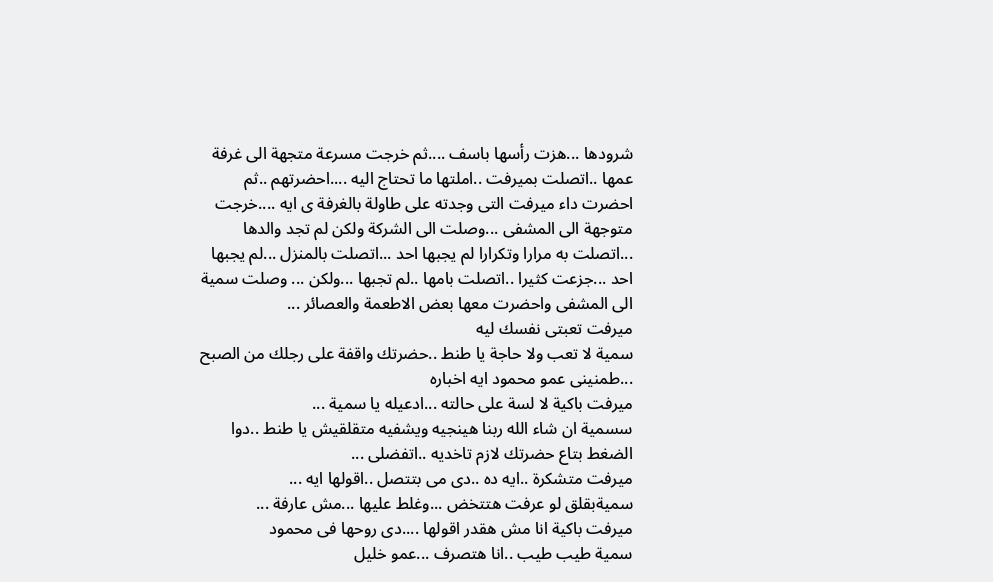شرودها ...هزت رأسها باسف ....ثم خرجت مسرعة متجهة الى غرفة عمها ..اتصلت بميرفت ..املتها ما تحتاج اليه ....احضرتهم ..ثم احضرت داء ميرفت التى وجدته على طاولة بالغرفة ى ايه ....خرجت متوجهة الى المشفى ...وصلت الى الشركة ولكن لم تجد والدها ...اتصلت به مرارا وتكرارا لم يجبها احد ...اتصلت بالمنزل ...لم يجبها احد ...جزعت كثيرا ..اتصلت بامها ..لم تجبها ...ولكن ... وصلت سمية الى المشفى واحضرت معها بعض الاطعمة والعصائر ...
ميرفت تعبتى نفسك ليه
سمية لا تعب ولا حاجة يا طنط ..حضرتك واقفة على رجلك من الصبح ...طمنينى عمو محمود ايه اخباره
ميرفت باكية لا لسة على حالته ...ادعيله يا سمية ...
سسمية ان شاء الله ربنا هينجيه ويشفيه متقلقيش يا طنط ..دوا الضغط بتاع حضرتك لازم تاخديه ..اتفضلى ...
ميرفت متشكرة ..ايه ده ..دى مى بتتصل ..اقولها ايه ...
سميةبقلق لو عرفت هتتخض ...وغلط عليها ...مش عارفة ...
ميرفت باكية انا مش هقدر اقولها ....دى روحها فى محمود
سمية طيب طيب ..انا هتصرف ...عمو خليل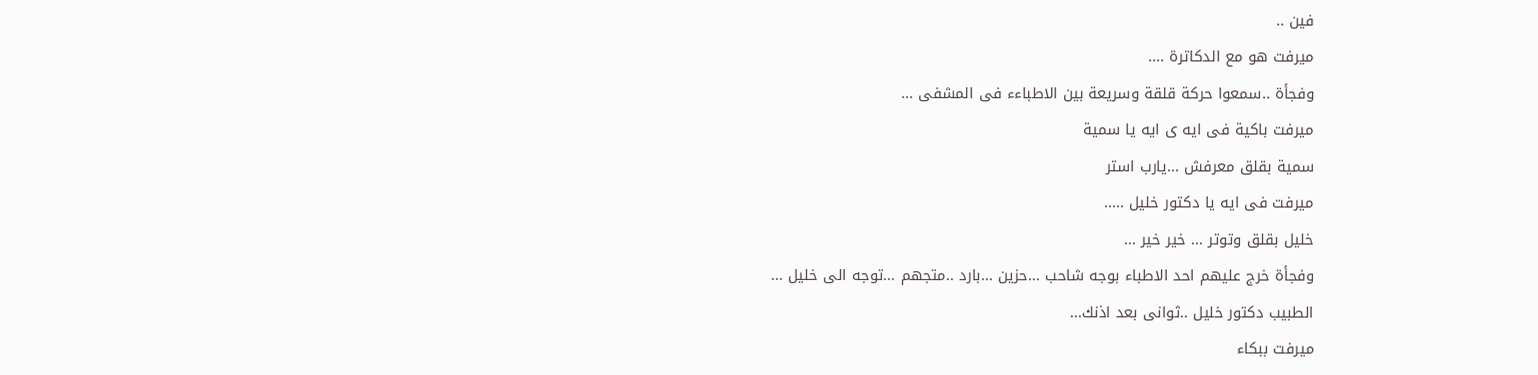فين ..
ميرفت هو مع الدكاترة ....
وفجأة ..سمعوا حركة قلقة وسريعة بين الاطباءء فى المشفى ...
ميرفت باكية فى ايه ى ايه يا سمية
سمية بقلق معرفش ...يارب استر
ميرفت فى ايه يا دكتور خليل .....
خليل بقلق وتوتر ... خير خير ...
وفجأة خرج عليهم احد الاطباء بوجه شاحب ...حزين ...بارد ..متجهم ...توجه الى خليل ...
الطبيب دكتور خليل ..ثوانى بعد اذنك...
ميرفت ببكاء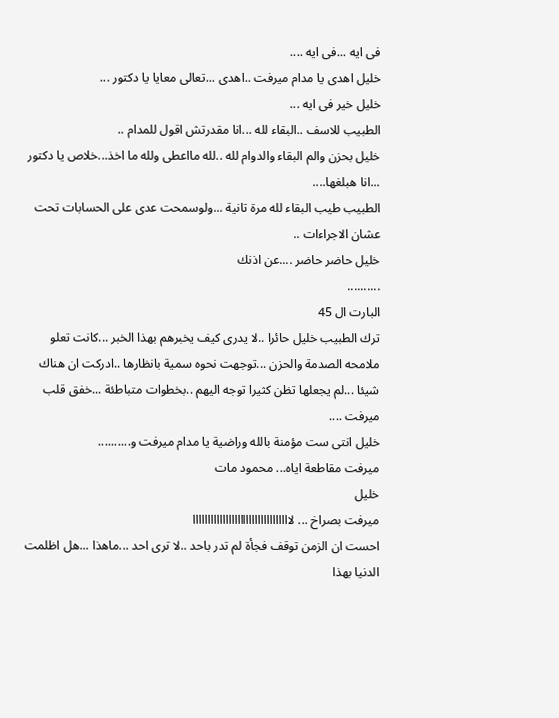فى ايه ...فى ايه ....
خليل اهدى يا مدام ميرفت ..اهدى ...تعالى معايا يا دكتور ...
خليل خير فى ايه ...
الطبيب للاسف ..البقاء لله ...انا مقدرتش اقول للمدام ..
خليل بحزن والم البقاء والدوام لله ..لله مااعطى ولله ما اخذ...خلاص يا دكتور ...انا هبلغها....
الطبيب طيب البقاء لله مرة تانية ...ولوسمحت عدى على الحسابات تحت عشان الاجراءات ..
خليل حاضر حاضر ....عن اذنك
..........
البارت ال 45
ترك الطبيب خليل حائرا ..لا يدرى كيف يخبرهم بهذا الخبر ...كانت تعلو ملامحه الصدمة والحزن ...توجهت نحوه سمية بانظارها ..ادركت ان هناك شيئا ...لم يجعلها تظن كثيرا توجه اليهم ..بخطوات متباطئة ...خفق قلب ميرفت ....
خليل انتى ست مؤمنة بالله وراضية يا مدام ميرفت و..........
ميرفت مقاطعة اياه... محمود مات
خليل
ميرفت بصراخ ... لااااااااااااااااااااااااااااااااا
احست ان الزمن توقف فجأة لم تدر باحد ..لا ترى احد ...ماهذا ...هل اظلمت الدنيا بهذا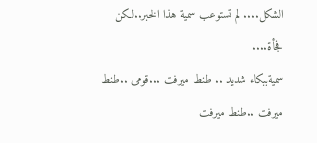الشكل.... لم تستوعب سمية هذا الخبر..لكن فجأة....
سميةببكاء شديد .. طنط ميرفت ...قومى ..طنط ميرفت ..طنط ميرفت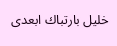خليل بارتباك ابعدى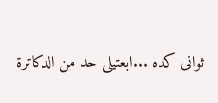ثوانى كده ...ابعتيلى حد من الدكاترة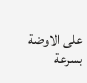على الاوضة بسرعة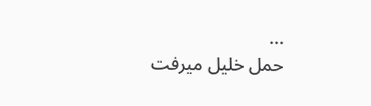...
حمل خليل ميرفت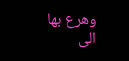وهرع بها الى